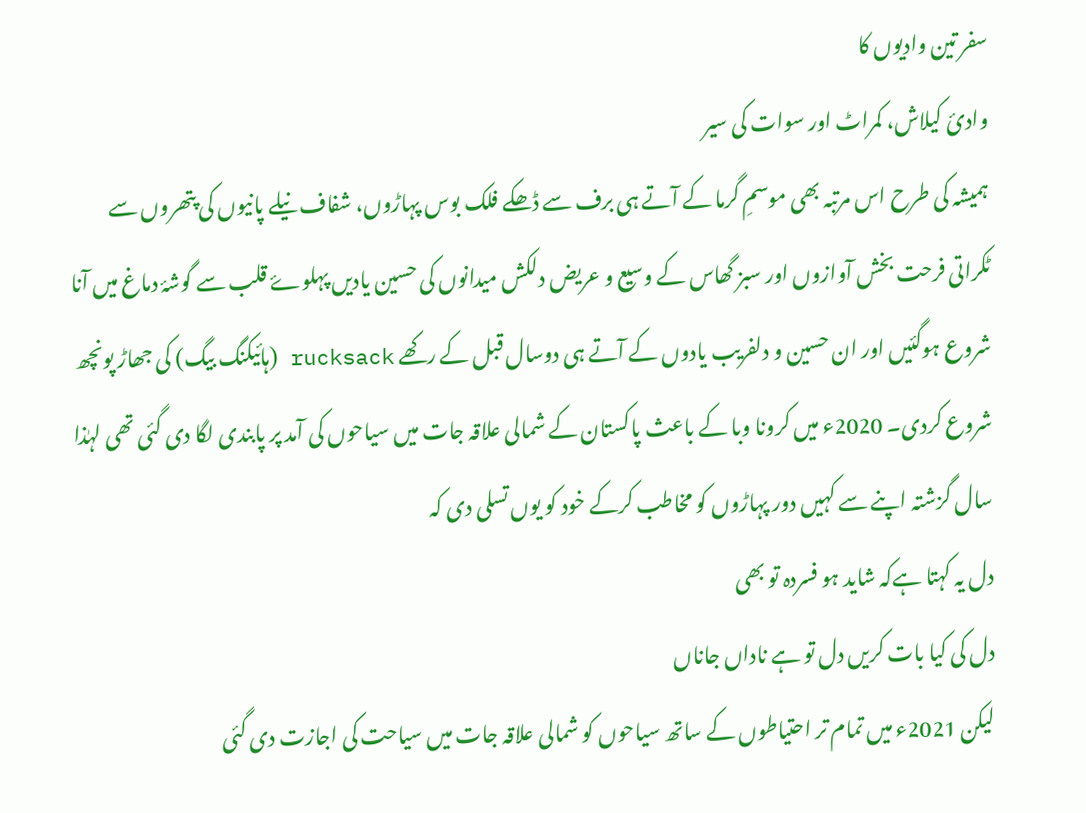سفر تین وادیوں کا
وادیٔ کیلاش، کمراٹ اور سوات کی سیر
ہمیشہ کی طرح اس مرتبہ بھی موسمِ گرما کے آتے ہی برف سے ڈھکے فلک بوس پہاڑوں، شفاف نیلے پانیوں کی پتھروں سے ٹکراتی فرحت بخش آوازوں اور سبز گھاس کے وسیع و عریض دلکش میدانوں کی حسین یادیں پہلوۓ قلب سے گوشۂ دماغ میں آنا شروع ہوگئیں اور ان حسین و دلفریب یادوں کے آتے ہی دوسال قبل کے رکھے rucksack (ہائیکنگ بیگ) کی جھاڑ پونچھ شروع کردی۔ 2020ء میں کرونا وبا کے باعث پاکستان کے شمالی علاقہ جات میں سیاحوں کی آمد پر پابندی لگا دی گئی تھی لہٰذا سال گزشتہ اپنے سے کہیں دور پہاڑوں کو مخاطب کرکے خود کو یوں تسلی دی کہ
دل یہ کہتا ہےکہ شاید ہو فسردہ تو بھی
دل کی کیا بات کریں دل تو ہے ناداں جاناں
لیکن 2021ء میں تمام تر احتیاطوں کے ساتھ سیاحوں کو شمالی علاقہ جات میں سیاحت کی اجازت دی گئی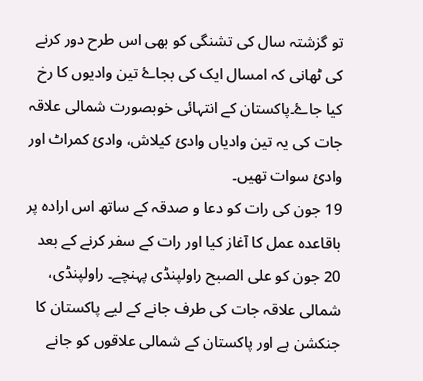تو گزشتہ سال کی تشنگی کو بھی اس طرح دور کرنے کی ٹھانی کہ امسال ایک کی بجاۓ تین وادیوں کا رخ کیا جاۓ۔پاکستان کے انتہائی خوبصورت شمالی علاقہ جات کی یہ تین وادیاں وادیٔ کیلاش، وادیٔ کمراٹ اور وادیٔ سوات تھیں۔
19 جون کی رات کو دعا و صدقہ کے ساتھ اس ارادہ پر باقاعدہ عمل کا آغاز کیا اور رات کے سفر کرنے کے بعد 20 جون کو علی الصبح راولپنڈی پہنچے۔ راولپنڈی، شمالی علاقہ جات کی طرف جانے کے لیے پاکستان کا جنکشن ہے اور پاکستان کے شمالی علاقوں کو جانے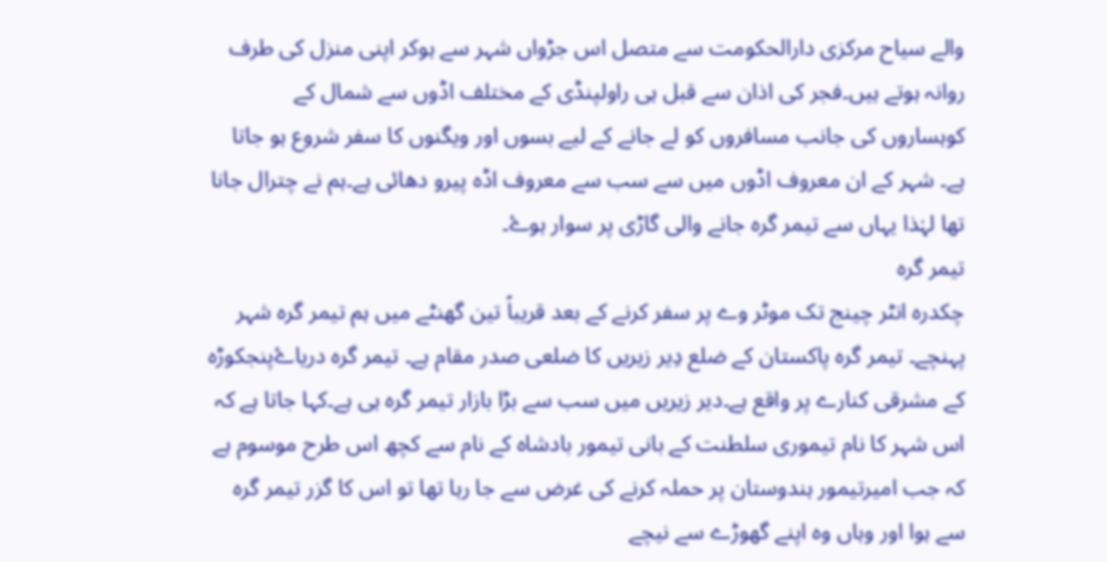والے سیاح مرکزی دارالحکومت سے متصل اس جڑواں شہر سے ہوکر اپنی منزل کی طرف روانہ ہوتے ہیں۔فجر کی اذان سے قبل ہی راولپنڈی کے مختلف اڈوں سے شمال کے کوہساروں کی جانب مسافروں کو لے جانے کے لیے بسوں اور ویگنوں کا سفر شروع ہو جاتا ہے۔ شہر کے ان معروف اڈوں میں سے سب سے معروف اڈہ پیرو دھائی ہے۔ہم نے چترال جانا تھا لہٰذا یہاں سے تیمر گرہ جانے والی گاڑی پر سوار ہوۓ۔
تیمر گرہ
چکدرہ انٹر چینج تک موٹر وے پر سفر کرنے کے بعد قریباً تین گھنٹے میں ہم تیمر گرہ شہر پہنچے۔ تیمر گرہ پاکستان کے ضلع دِیر زیریں کا ضلعی صدر مقام ہے۔ تیمر گرہ دریاۓپنجکوڑہ کے مشرقی کنارے پر واقع ہے۔دیر زیریں میں سب سے بڑا بازار تیمر گرہ ہی ہے۔کہا جاتا ہے کہ اس شہر کا نام تیموری سلطنت کے بانی تیمور بادشاہ کے نام سے کچھ اس طرح موسوم ہے کہ جب امیرتیمور ہندوستان پر حملہ کرنے کی غرض سے جا رہا تھا تو اس کا گزر تیمر گرہ سے ہوا اور وہاں وہ اپنے گھوڑے سے نیچے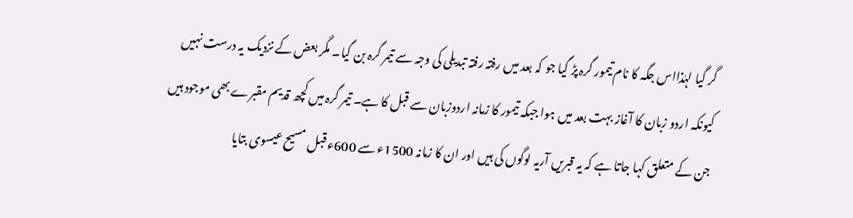گر گیا لہٰذااس جگہ کا نام تیمور گرہ پڑ گیا جو کہ بعد میں رفتہ رفتہ تبدیلی کی وجہ سے تیمر گرہ بن گیا۔ مگر بعض کے نزدیک یہ درست نہیں کیونکہ اردو زبان کا آغاز بہت بعد میں ہوا جبکہ تیمور کا زمانہ اردوزبان سے قبل کا ہے۔ تیمر گرہ میں کچھ قدیم مقبرے بھی موجود ہیں جن کے متعلق کہا جاتا ہے کہ یہ قبریں آریہ لوگوں کی ہیں اور ان کا زمانہ 1500ء سے 600ء قبل مسیح عیسوی بتایا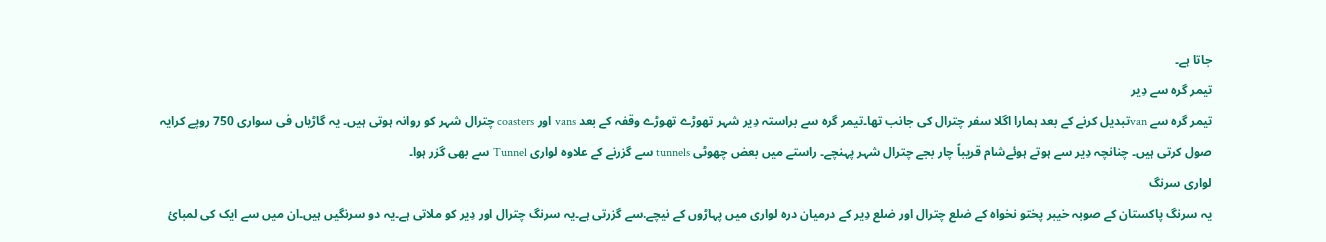جاتا ہے۔
تیمر گرہ سے دِیر
تیمر گرہ سے vanتبدیل کرنے کے بعد ہمارا اگلا سفر چترال کی جانب تھا۔تیمر گرہ سے براستہ دِیر شہر تھوڑے تھوڑے وقفہ کے بعد vans اور coasters چترال شہر کو روانہ ہوتی ہیں۔ یہ گاڑیاں فی سواری 750 روپے کرایہ صول کرتی ہیں۔ چنانچہ دِیر سے ہوتے ہوئےشام قریباً چار بجے چترال شہر پہنچے۔ راستے میں بعض چھوٹی tunnels سے گزرنے کے علاوہ لواری Tunnel سے بھی گزر ہوا۔
لواری سرنگ
یہ سرنگ پاکستان کے صوبہ خیبر پختو نخواہ کے ضلع چترال اور ضلع دِیر کے درمیان درہ لواری میں پہاڑوں کے نیچے.سے گزرتی ہے۔یہ سرنگ چترال اور دِیر کو ملاتی ہے۔یہ دو سرنگیں ہیں۔ان میں سے ایک کی لمبایٔ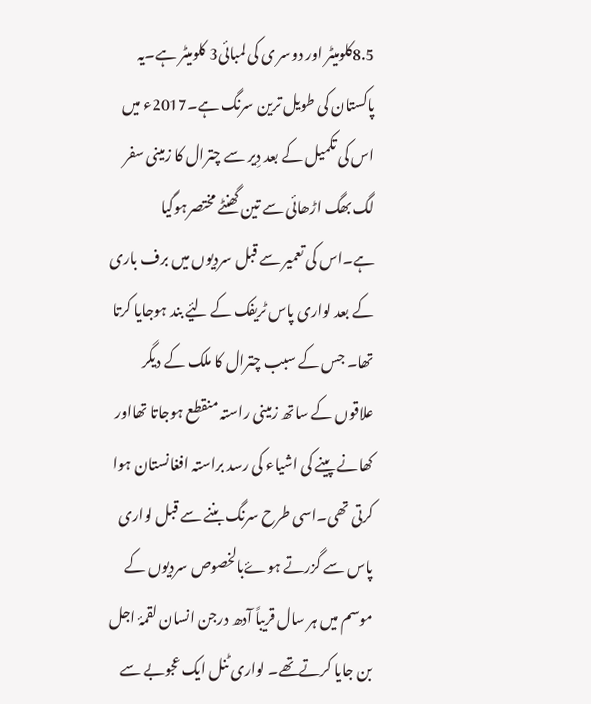8.5کلومیٹر اور دوسر ی کی لمبائی3 کلومیٹر ہے۔یہ پاکستان کی طویل ترین سرنگ ہے۔2017ء میں اس کی تکمیل کے بعد دِیر سے چترال کا زمینی سفر لگ بھگ اڑھائی سے تین گھنٹے مختصرہوگیا ہے۔اس کی تعمیر سے قبل سردیوں میں برف باری کے بعد لواری پاس ٹریفک کے لیٔے بند ہوجایا کرتا تھا۔ جس کے سبب چترال کا ملک کے دیگر علاقوں کے ساتھ زمینی راستہ منقطع ہوجاتا تھااور کھانے پینے کی اشیاء کی رسد براستہ افغانستان ہوا کرتی تھی۔اسی طرح سرنگ بننے سے قبل لواری پاس سے گزرتے ہوۓبالخصوص سردیوں کے موسم میں ہر سال قریباً آدھ درجن انسان لقمۂ اجل بن جایا کرتےتھے۔ لواری ٹنل ایک عجوبے سے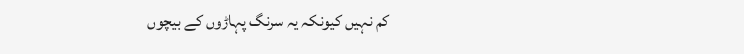کم نہیں کیونکہ یہ سرنگ پہاڑوں کے بیچوں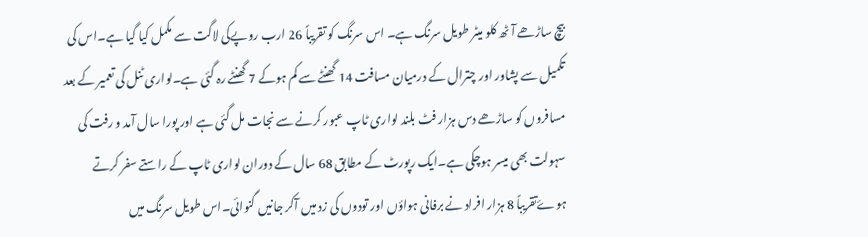بیچ ساڑھے آٹھ کلو میٹر طویل سرنگ ہے۔ اس سرنگ کو تقریباً 26 ارب روپےکی لاگت سے مکمل کیا گیا ہے۔اس کی تکمیل سے پشاور اور چترال کے درمیان مسافت 14 گھنٹے سے کم ہوکے 7 گھنٹے رہ گئی ہے۔لواری ٹنل کی تعمیر کے بعد مسافروں کو ساڑھے دس ہزار فٹ بلند لواری ٹاپ عبور کرنے سے نجات مل گئی ہے اور پورا سال آمد و رفت کی سہولت بھی میسر ہوچکی ہے۔ایک رپورٹ کے مطابق 68 سال کے دوران لواری ٹاپ کے راستے سفر کرتے ہوۓتقریباً 8 ہزار افراد نے برفانی ہواؤں اور تودوں کی زد میں آکر جانیں گنوائی۔اس طویل سرنگ میں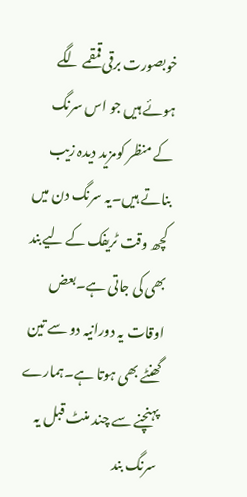خوبصورت برقی قمقمے لگے ہوئے ہیں جو اس سرنگ کے منظر کومزید دیدہ زیب بناتے ہیں۔یہ سرنگ دن میں کچھ وقت ٹریفک کے لیےبند بھی کی جاتی ہے۔بعض اوقات یہ دورانیہ دو سے تین گھنٹے بھی ہوتا ہے۔ہمارے پہنچنے سے چند منٹ قبل یہ سرنگ بند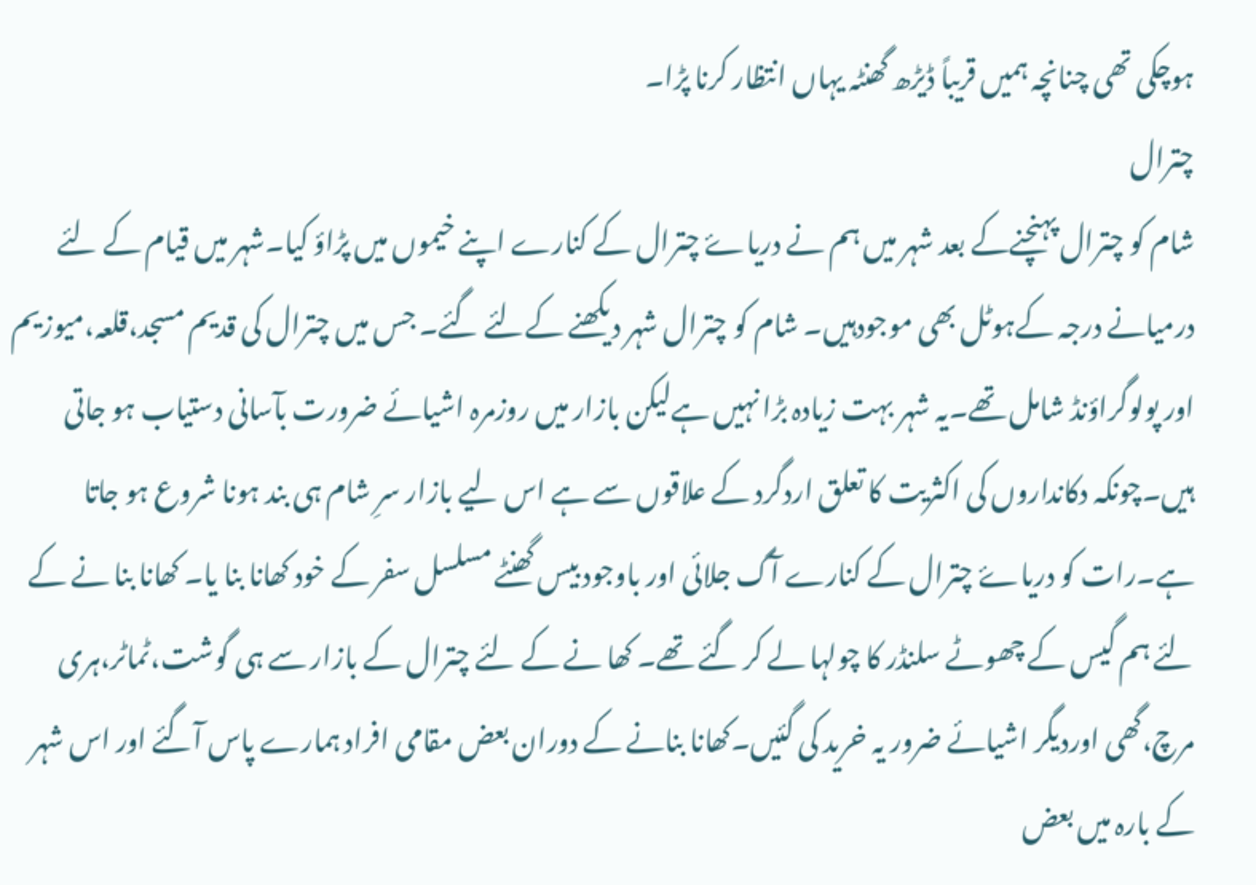ہوچکی تھی چنانچہ ہمیں قریباً ڈیڑھ گھنٹہ یہاں انتظار کرنا پڑا۔
چترال
شام کو چترال پہنچنےکے بعد شہر میں ہم نے دریاۓ چترال کے کنارے اپنے خیموں میں پڑاؤ کیا۔شہر میں قیام کے لئے درمیانے درجہ کےہوٹل بھی موجودہیں۔ شام کو چترال شہر دیکھنے کےلئے گئے۔ جس میں چترال کی قدیم مسجد،قلعہ،میوزیم اور پولوگراؤنڈ شامل تھے۔یہ شہر بہت زیادہ بڑا نہیں ہےلیکن بازار میں روزمرہ اشیائے ضرورت بآسانی دستیاب ہو جاتی ہیں۔چونکہ دکانداروں کی اکثریت کا تعلق اردگرد کے علاقوں سے ہے اس لیے بازار سرِ شام ہی بند ہونا شروع ہو جاتا ہے۔رات کو دریاۓ چترال کے کنارے آگ جلائی اور باوجود بیس گھنٹے مسلسل سفر کے خود کھانا بنا یا۔ کھانا بنا نے کے لئے ہم گیس کے چھوٹے سلنڈر کا چولہا لے کر گئے تھے۔ کھا نے کے لئے چترال کے بازار سے ہی گوشت،ٹماٹر،ہری مرچ،گھی اوردیگر اشیائے ضرور یہ خرید کی گئیں۔کھانا بنانے کے دوران بعض مقامی افراد ہمارے پاس آگئے اور اس شہر کے بارہ میں بعض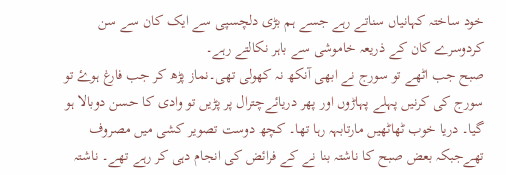خود ساختہ کہانیاں سناتے رہے جسے ہم بڑی دلچسپی سے ایک کان سے سن کردوسرے کان کے ذریعہ خاموشی سے باہر نکالتے رہے۔
صبح جب اٹھے تو سورج نے ابھی آنکھ نہ کھولی تھی۔نماز پڑھ کر جب فارغ ہوۓ تو سورج کی کرنیں پہلے پہاڑوں اور پھر دریائےچترال پر پڑیں تو وادی کا حسن دوبالا ہو گیا۔ دریا خوب ٹھاٹھیں مارتابہہ رہا تھا۔ کچھ دوست تصویر کشی میں مصروف تھےجبکہ بعض صبح کا ناشتہ بنا نے کے فرائض کی انجام دہی کر رہے تھے۔ ناشتہ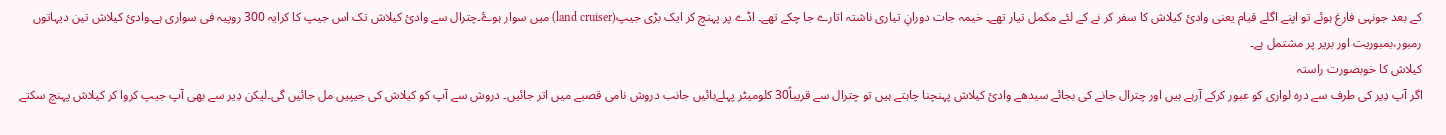کے بعد جونہی فارغ ہوئے تو اپنے اگلے قیام یعنی وادیٔ کیلاش کا سفر کر نے کے لئے مکمل تیار تھے۔ خیمہ جات دورانِ تیاری ناشتہ اتارے جا چکے تھے۔ اڈے پر پہنچ کر ایک بڑی جیپ(land cruiser) میں سوار ہوۓ۔چترال سے وادیٔ کیلاش تک اس جیپ کا کرایہ 300 روپیہ فی سواری ہے۔وادیٔ کیلاش تین دیہاتوں رمبور،بمبوریت اور بریر پر مشتمل ہے۔
کیلاش کا خوبصورت راستہ
اگر آپ دِیر کی طرف سے درہ لواری کو عبور کرکے آرہے ہیں اور چترال جانے کی بجائے سیدھے وادیٔ کیلاش پہنچنا چاہتے ہیں تو چترال سے قریباً30 کلومیٹر پہلےبائیں جانب دروش نامی قصبے میں اتر جائیں۔ دروش سے آپ کو کیلاش کی جیپیں مل جائیں گی۔لیکن دِیر سے بھی آپ جیپ کروا کر کیلاش پہنچ سکتے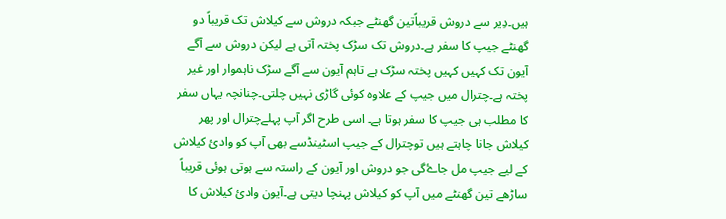ہیں۔دِیر سے دروش قریباًتین گھنٹے جبکہ دروش سے کیلاش تک قریباً دو گھنٹے جیپ کا سفر ہے۔دروش تک سڑک پختہ آتی ہے لیکن دروش سے آگے آیون تک کہیں کہیں پختہ سڑک ہے تاہم آیون سے آگے سڑک ناہموار اور غیر پختہ ہے۔چترال میں جیپ کے علاوہ کوئی گاڑی نہیں چلتی۔چنانچہ یہاں سفر کا مطلب ہی جیپ کا سفر ہوتا ہے۔ اسی طرح اگر آپ پہلےچترال اور پھر کیلاش جانا چاہتے ہیں توچترال کے جیپ اسٹینڈسے بھی آپ کو وادیٔ کیلاش کے لیے جیپ مل جاۓگی جو دروش اور آیون کے راستہ سے ہوتی ہوئی قریباً ساڑھے تین گھنٹے میں آپ کو کیلاش پہنچا دیتی ہے۔آیون وادیٔ کیلاش کا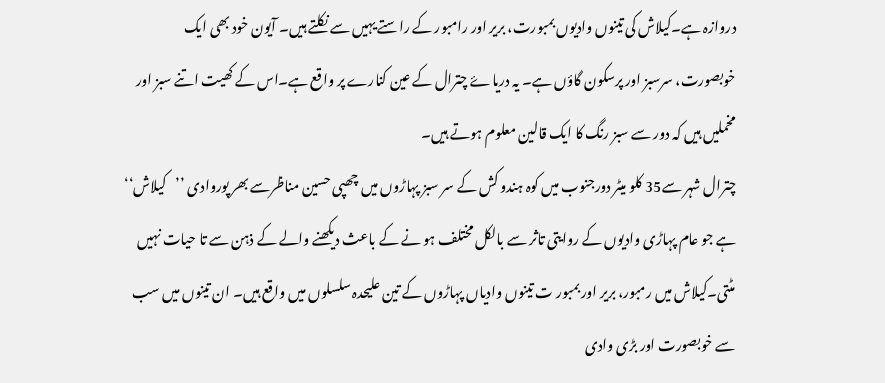دروازہ ہے۔کیلاش کی تینوں وادیوں بمبورت، بریر اور رامبور کے راستے یہیں سے نکلتے ہیں۔ آیون خود بھی ایک خوبصورت، سرسبز اور پرسکون گاؤں ہے۔ یہ دریاۓ چترال کے عین کنارے پر واقع ہے۔اس کے کھیت اتنے سبز اور مخملیں ہیں کہ دور سے سبز رنگ کا ایک قالین معلوم ہوتے ہیں۔
چترال شہر سے35 کلو میٹر دورجنوب میں کوہ ہندو کش کے سر سبز پہاڑوں میں چھپی حسین مناظرسے بھر پوروادی ’’کیلاش‘‘ ہے جو عام پہاڑی وادیوں کے روایتی تاثر سے بالکل مختلف ہو نے کے باعث دیکھنے والے کے ذہن سے تا حیات نہیں مٹتی۔کیلاش میں رمبور، بریر اور بمبور ت تینوں وادیاں پہاڑوں کے تین علیحدہ سلسلوں میں واقع ہیں۔ ان تینوں میں سب سے خوبصورت اور بڑی وادی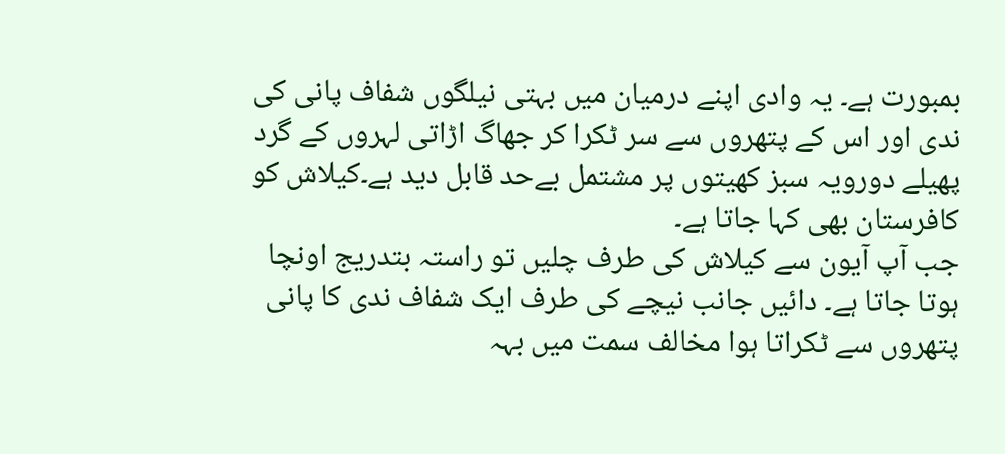بمبورت ہے۔ یہ وادی اپنے درمیان میں بہتی نیلگوں شفاف پانی کی ندی اور اس کے پتھروں سے سر ٹکرا کر جھاگ اڑاتی لہروں کے گرد پھیلے دورویہ سبز کھیتوں پر مشتمل بےحد قابل دید ہے۔کیلاش کو کافرستان بھی کہا جاتا ہے۔
جب آپ آیون سے کیلاش کی طرف چلیں تو راستہ بتدریج اونچا ہوتا جاتا ہے۔ دائیں جانب نیچے کی طرف ایک شفاف ندی کا پانی پتھروں سے ٹکراتا ہوا مخالف سمت میں بہہ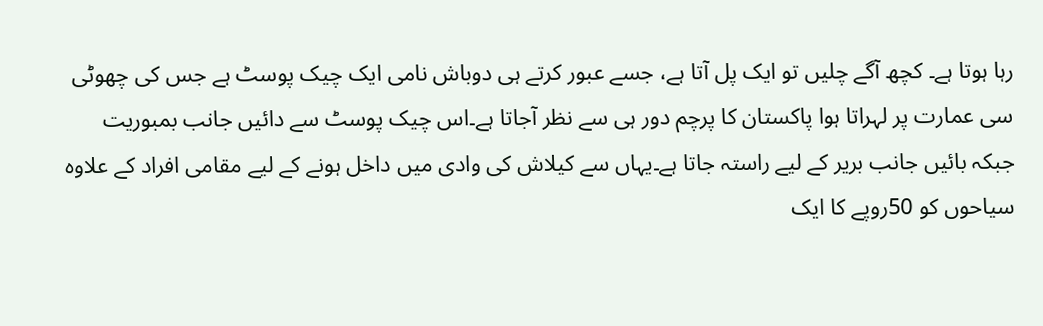رہا ہوتا ہے۔ کچھ آگے چلیں تو ایک پل آتا ہے، جسے عبور کرتے ہی دوباش نامی ایک چیک پوسٹ ہے جس کی چھوٹی سی عمارت پر لہراتا ہوا پاکستان کا پرچم دور ہی سے نظر آجاتا ہے۔اس چیک پوسٹ سے دائیں جانب بمبوریت جبکہ بائیں جانب بریر کے لیے راستہ جاتا ہے۔یہاں سے کیلاش کی وادی میں داخل ہونے کے لیے مقامی افراد کے علاوہ سیاحوں کو 50روپے کا ایک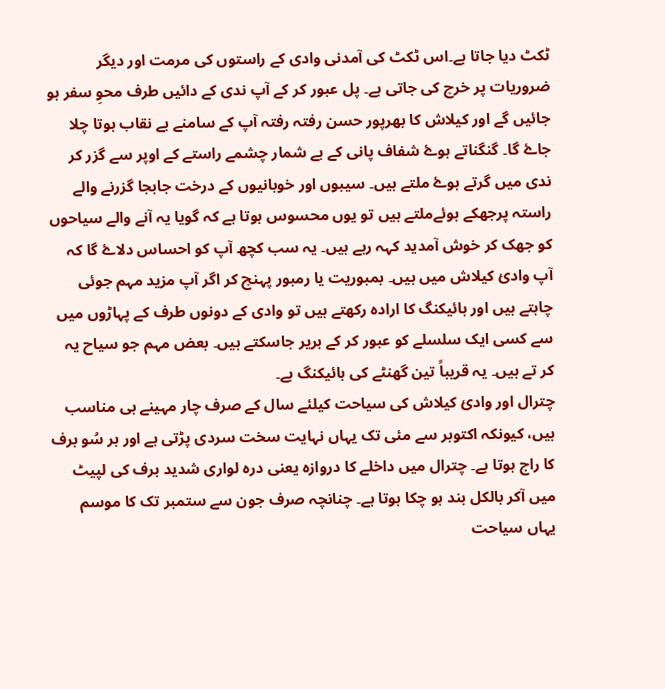ٹکٹ دیا جاتا ہے۔اس ٹکٹ کی آمدنی وادی کے راستوں کی مرمت اور دیگر ضروریات پر خرچ کی جاتی ہے۔ پل عبور کر کے آپ ندی کے دائیں طرف محوِ سفر ہو جائیں گے اور کیلاش کا بھرپور حسن رفتہ رفتہ آپ کے سامنے بے نقاب ہوتا چلا جاۓ گا۔ گنگناتے ہوۓ شفاف پانی کے بے شمار چشمے راستے کے اوپر سے گزر کر ندی میں گرتے ہوۓ ملتے ہیں۔ سیبوں اور خوبانیوں کے درخت جابجا گزرنے والے راستہ پرجھکے ہوئےملتے ہیں تو یوں محسوس ہوتا ہے کہ گویا یہ آنے والے سیاحوں کو جھک کر خوش آمدید کہہ رہے ہیں۔ یہ سب کچھ آپ کو احساس دلاۓ گا کہ آپ وادیٔ کیلاش میں ہیں۔ بمبوریت یا رمبور پہنچ کر اگر آپ مزید مہم جوئی چاہتے ہیں اور ہائیکنگ کا ارادہ رکھتے ہیں تو وادی کے دونوں طرف کے پہاڑوں میں سے کسی ایک سلسلے کو عبور کر کے بریر جاسکتے ہیں۔ بعض مہم جو سیاح یہ کر تے ہیں۔ یہ قریباً تین گھنٹے کی ہائیکنگ ہے۔
چترال اور وادیٔ کیلاش کی سیاحت کیلئے سال کے صرف چار مہینے ہی مناسب ہیں، کیونکہ اکتوبر سے مئی تک یہاں نہایت سخت سردی پڑتی ہے اور ہر سُو برف کا راج ہوتا ہے۔ چترال میں داخلے کا دروازہ یعنی درہ لواری شدید برف کی لپیٹ میں آکر بالکل بند ہو چکا ہوتا ہے۔ چنانچہ صرف جون سے ستمبر تک کا موسم یہاں سیاحت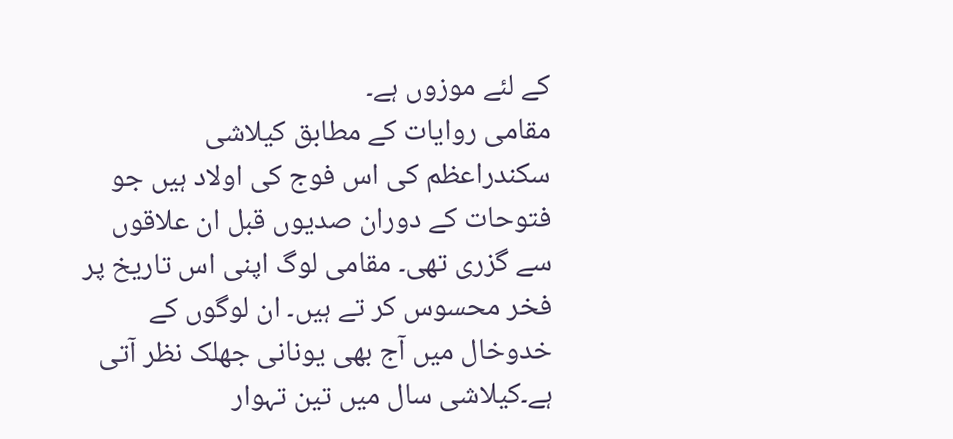کے لئے موزوں ہے۔
مقامی روایات کے مطابق کیلاشی سکندراعظم کی اس فوج کی اولاد ہیں جو فتوحات کے دوران صدیوں قبل ان علاقوں سے گزری تھی۔ مقامی لوگ اپنی اس تاریخ پر فخر محسوس کر تے ہیں۔ ان لوگوں کے خدوخال میں آج بھی یونانی جھلک نظر آتی ہے۔کیلاشی سال میں تین تہوار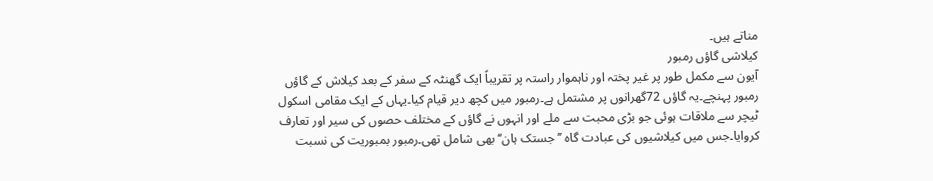مناتے ہیں۔
کیلاشی گاؤں رمبور
آیون سے مکمل طور پر غیر پختہ اور ناہموار راستہ پر تقریباً ایک گھنٹہ کے سفر کے بعد کیلاش کے گاؤں رمبور پہنچے۔یہ گاؤں 72گھرانوں پر مشتمل ہے۔رمبور میں کچھ دیر قیام کیا۔یہاں کے ایک مقامی اسکول ٹیچر سے ملاقات ہوئی جو بڑی محبت سے ملے اور انہوں نے گاؤں کے مختلف حصوں کی سیر اور تعارف کروایا۔جس میں کیلاشیوں کی عبادت گاہ ’’جستک ہان‘‘ بھی شامل تھی۔رمبور بمبوریت کی نسبت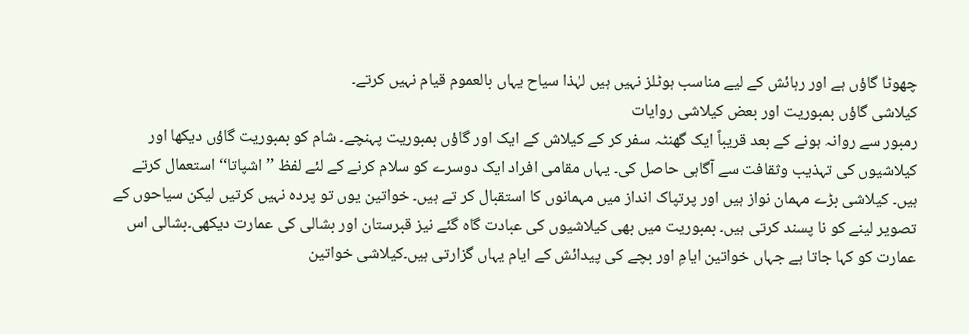چھوٹا گاؤں ہے اور رہائش کے لیے مناسب ہوٹلز نہیں ہیں لہٰذا سیاح یہاں بالعموم قیام نہیں کرتے۔
کیلاشی گاؤں بمبوریت اور بعض کیلاشی روایات
رمبور سے روانہ ہونے کے بعد قریباً ایک گھنٹہ سفر کر کے کیلاش کے ایک اور گاؤں بمبوریت پہنچے۔ شام کو بمبوریت گاؤں دیکھا اور کیلاشیوں کی تہذیب وثقافت سے آگاہی حاصل کی۔ یہاں مقامی افراد ایک دوسرے کو سلام کرنے کے لئے لفظ ’’اشپاتا‘‘ استعمال کرتے ہیں۔ کیلاشی بڑے مہمان نواز ہیں اور پرتپاک انداز میں مہمانوں کا استقبال کر تے ہیں۔ خواتین یوں تو پردہ نہیں کرتیں لیکن سیاحوں کے تصویر لینے کو نا پسند کرتی ہیں۔ بمبوریت میں بھی کیلاشیوں کی عبادت گاہ گئے نیز قبرستان اور بشالی کی عمارت دیکھی۔بشالی اس عمارت کو کہا جاتا ہے جہاں خواتین ایامِ اور بچے کی پیدائش کے ایام یہاں گزارتی ہیں۔کیلاشی خواتین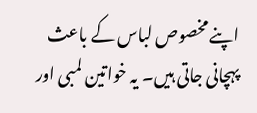اپنے مخصوص لباس کے باعث پہچانی جاتی ہیں۔ یہ خواتین لمبی اور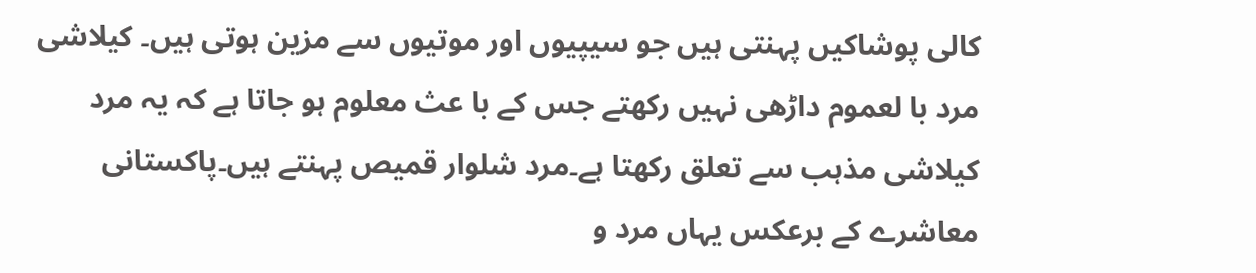کالی پوشاکیں پہنتی ہیں جو سیپیوں اور موتیوں سے مزین ہوتی ہیں۔ کیلاشی مرد با لعموم داڑھی نہیں رکھتے جس کے با عث معلوم ہو جاتا ہے کہ یہ مرد کیلاشی مذہب سے تعلق رکھتا ہے۔مرد شلوار قمیص پہنتے ہیں۔پاکستانی معاشرے کے برعکس یہاں مرد و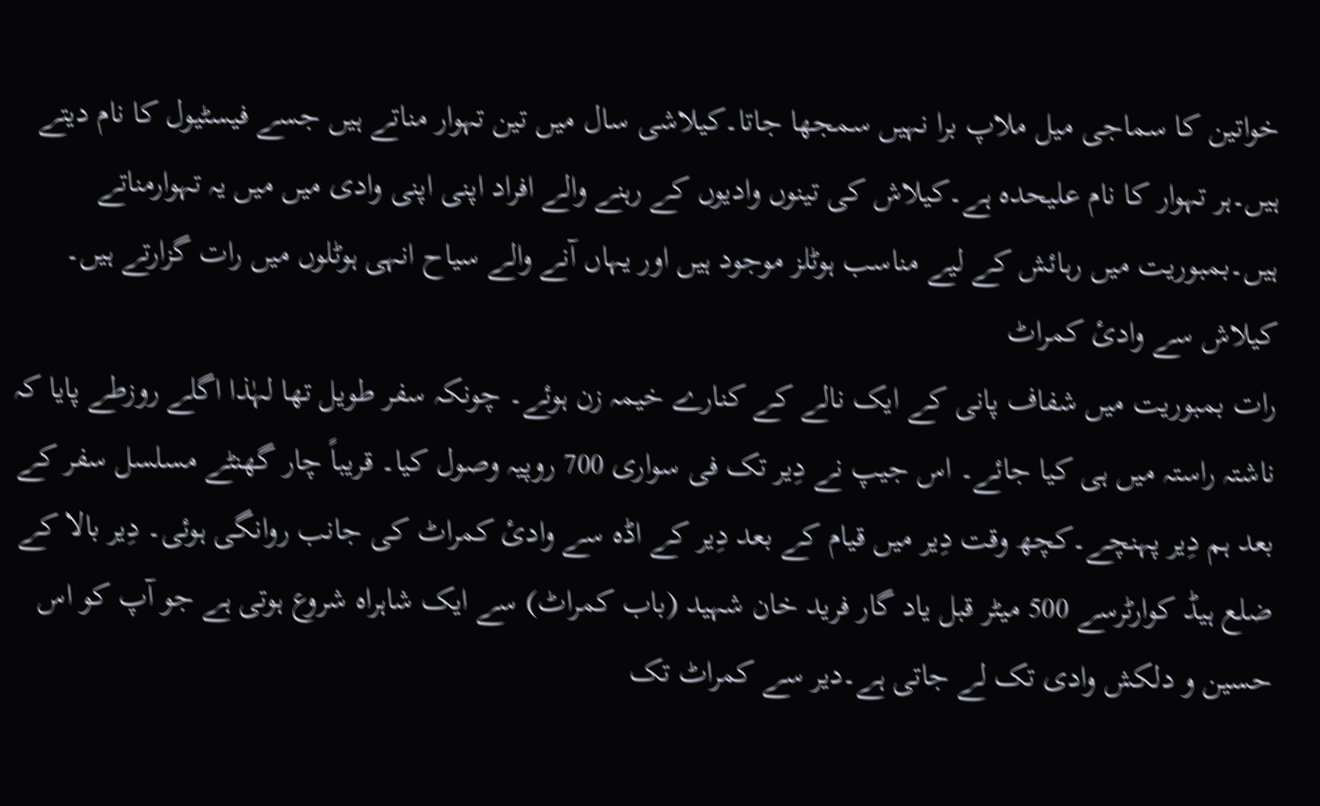خواتین کا سماجی میل ملاپ برا نہیں سمجھا جاتا۔کیلاشی سال میں تین تہوار مناتے ہیں جسے فیسٹیول کا نام دیتے ہیں۔ہر تہوار کا نام علیحدہ ہے۔کیلاش کی تینوں وادیوں کے رہنے والے افراد اپنی اپنی وادی میں میں یہ تہوارمناتے ہیں۔بمبوریت میں رہائش کے لیے مناسب ہوٹلز موجود ہیں اور یہاں آنے والے سیاح انہی ہوٹلوں میں رات گزارتے ہیں۔
کیلاش سے وادیٔ کمراٹ
رات بمبوریت میں شفاف پانی کے ایک نالے کے کنارے خیمہ زن ہوئے۔ چونکہ سفر طویل تھا لہٰذا اگلے روزطے پایا کہ ناشتہ راستہ میں ہی کیا جائے۔ اس جیپ نے دِیر تک فی سواری 700 روپیہ وصول کیا۔ قریباً چار گھنٹے مسلسل سفر کے بعد ہم دِیر پہنچے۔کچھ وقت دِیر میں قیام کے بعد دِیر کے اڈہ سے وادیٔ کمراٹ کی جانب روانگی ہوئی۔ دِیر بالا کے ضلع ہیڈ کوارٹرسے 500 میٹر قبل یاد گار فرید خان شہید (باب کمراٹ) سے ایک شاہراہ شروع ہوتی ہے جو آپ کو اس حسین و دلکش وادی تک لے جاتی ہے۔دیر سے کمراٹ تک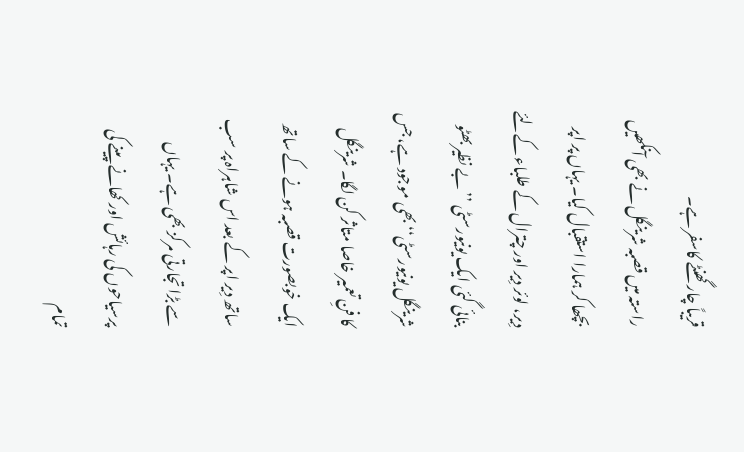قریباً چار گھنٹے کاسفر ہے۔
راستہ میں قصبہ شرینگل نے بھی آنکھیں بچھا کر ہمارا استقبال کیا۔ یہاں پر اپر دِیر، لوئر دِیر اور چترال کے طلباء کےلئے بنائی گئی ایک یونیورسٹی ’’بے نظیر بھٹو شرینگل یونیورسٹی‘‘ بھی موجود ہے، جس کا فنِ تعمیر خاصا متاثر کن لگا۔ شرینگل ایک خوبصورت قصبہ ہونے کے ساتھ ساتھ دِیر اپر کے بعد اس شاہراہ پر سب سے بڑا تجارتی مرکز بھی ہے۔ یہاں پرسیاحوں کی رہائش اور کھانے پینے کی تمام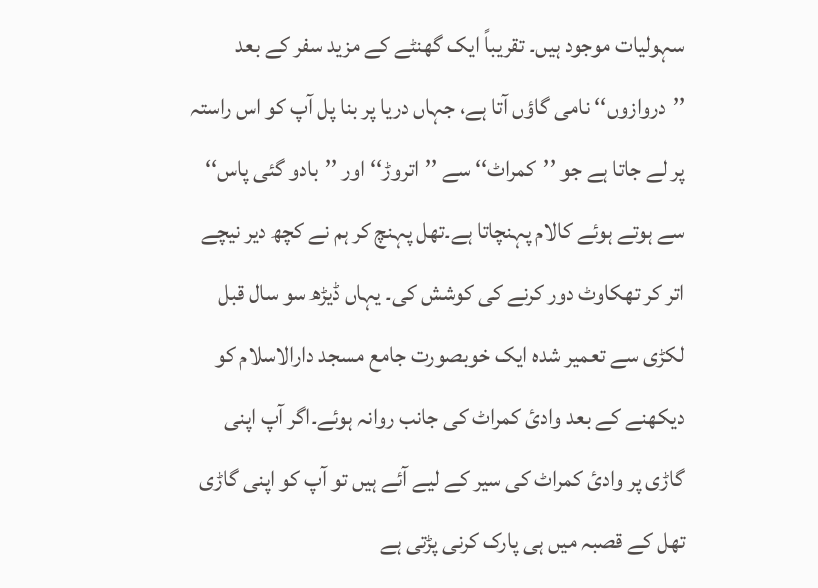سہولیات موجود ہیں۔ تقریباً ایک گھنٹے کے مزید سفر کے بعد ’’دروازوں‘‘ نامی گاؤں آتا ہے، جہاں دریا پر بنا پل آپ کو اس راستہ پر لے جاتا ہے جو ’’کمراٹ‘‘ سے ’’اتروڑ‘‘ اور ’’بادو گئی پاس‘‘ سے ہوتے ہوئے کالام پہنچاتا ہے۔تھل پہنچ کر ہم نے کچھ دیر نیچے اتر کر تھکاوٹ دور کرنے کی کوشش کی۔ یہاں ڈیڑھ سو سال قبل لکڑی سے تعمیر شدہ ایک خوبصورت جامع مسجد دارالاسلام کو دیکھنے کے بعد وادیٔ کمراٹ کی جانب روانہ ہوئے۔اگر آپ اپنی گاڑی پر وادیٔ کمراٹ کی سیر کے لیے آئے ہیں تو آپ کو اپنی گاڑی تھل کے قصبہ میں ہی پارک کرنی پڑتی ہے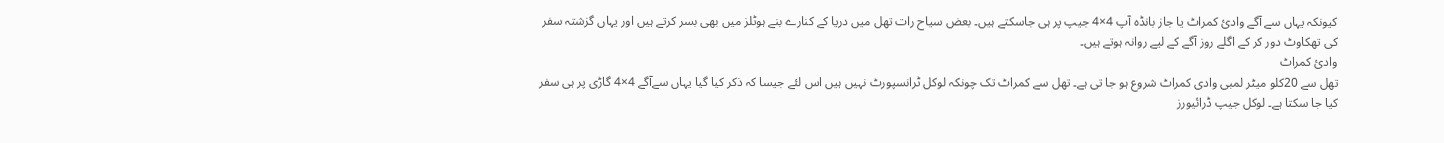کیونکہ یہاں سے آگے وادیٔ کمراٹ یا جاز بانڈہ آپ 4×4 جیپ پر ہی جاسکتے ہیں۔ بعض سیاح رات تھل میں دریا کے کنارے بنے ہوٹلز میں بھی بسر کرتے ہیں اور یہاں گزشتہ سفر کی تھکاوٹ دور کر کے اگلے روز آگے کے لیے روانہ ہوتے ہیں۔
وادیٔ کمراٹ
تھل سے 20کلو میٹر لمبی وادی کمراٹ شروع ہو جا تی ہے۔ تھل سے کمراٹ تک چونکہ لوکل ٹرانسپورٹ نہیں ہیں اس لئے جیسا کہ ذکر کیا گیا یہاں سےآگے 4×4 گاڑی پر ہی سفر کیا جا سکتا ہے۔ لوکل جیپ ڈرائیورز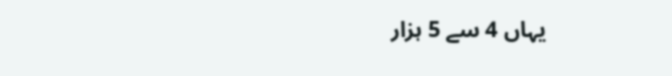یہاں 4 سے 5 ہزار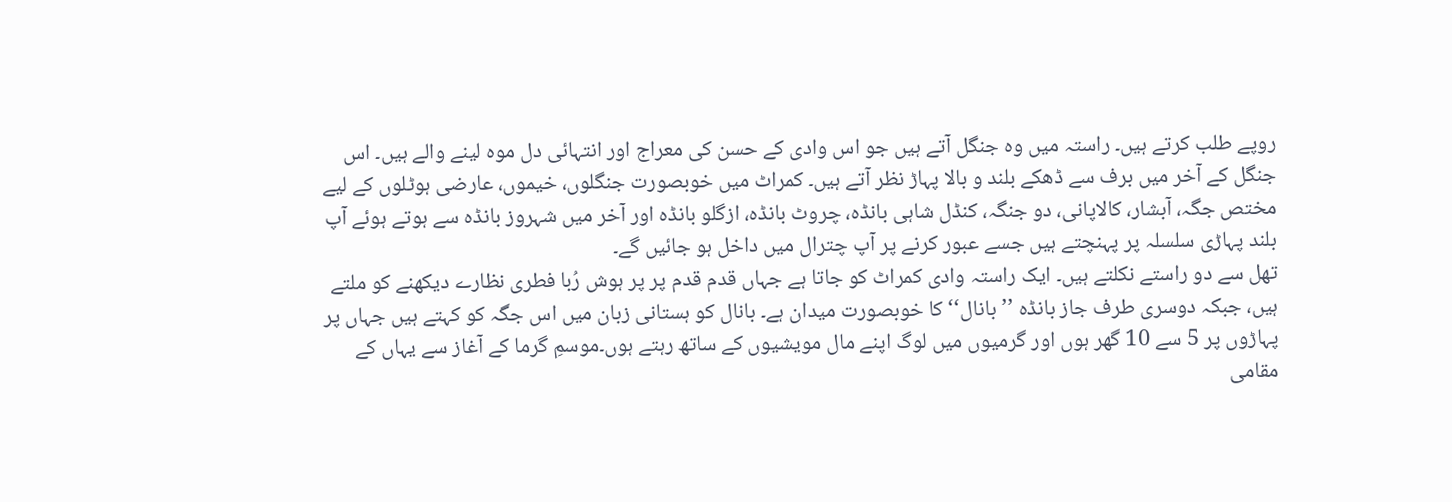روپے طلب کرتے ہیں۔ راستہ میں وہ جنگل آتے ہیں جو اس وادی کے حسن کی معراج اور انتہائی دل موہ لینے والے ہیں۔ اس جنگل کے آخر میں برف سے ڈھکے بلند و بالا پہاڑ نظر آتے ہیں۔ کمراٹ میں خوبصورت جنگلوں، خیموں، عارضی ہوٹلوں کے لیے مختص جگہ، آبشار، کالاپانی، دو جنگہ، کنڈل شاہی بانڈہ، چروٹ بانڈہ، ازگلو بانڈہ اور آخر میں شہروز بانڈہ سے ہوتے ہوئے آپ بلند پہاڑی سلسلہ پر پہنچتے ہیں جسے عبور کرنے پر آپ چترال میں داخل ہو جائیں گے۔
تھل سے دو راستے نکلتے ہیں۔ ایک راستہ وادی کمراٹ کو جاتا ہے جہاں قدم قدم پر پر ہوش رُبا فطری نظارے دیکھنے کو ملتے ہیں، جبکہ دوسری طرف جاز بانڈہ ’’بانال‘‘ کا خوبصورت میدان ہے۔ بانال کو ہستانی زبان میں اس جگہ کو کہتے ہیں جہاں پر پہاڑوں پر 5 سے 10 گھر ہوں اور گرمیوں میں لوگ اپنے مال مویشیوں کے ساتھ رہتے ہوں۔موسمِ گرما کے آغاز سے یہاں کے مقامی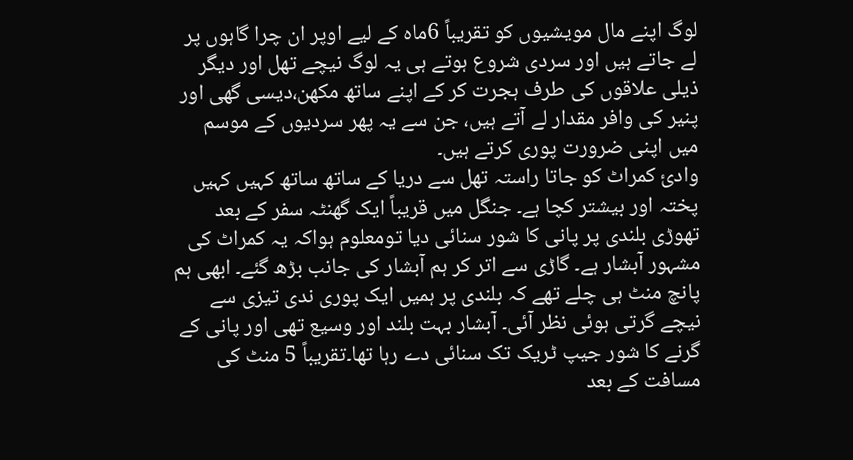لوگ اپنے مال مویشیوں کو تقریباً 6ماہ کے لیے اوپر ان چرا گاہوں پر لے جاتے ہیں اور سردی شروع ہوتے ہی یہ لوگ نیچے تھل اور دیگر ذیلی علاقوں کی طرف ہجرت کر کے اپنے ساتھ مکھن،دیسی گھی اور پنیر کی وافر مقدار لے آتے ہیں، جن سے یہ پھر سردیوں کے موسم میں اپنی ضرورت پوری کرتے ہیں۔
وادیٔ کمراٹ کو جاتا راستہ تھل سے دریا کے ساتھ ساتھ کہیں کہیں پختہ اور بیشتر کچا ہے۔ جنگل میں قریباً ایک گھنٹہ سفر کے بعد تھوڑی بلندی پر پانی کا شور سنائی دیا تومعلوم ہواکہ یہ کمراٹ کی مشہور آبشار ہے۔ گاڑی سے اتر کر ہم آبشار کی جانب بڑھ گئے۔ ابھی ہم پانچ منٹ ہی چلے تھے کہ بلندی پر ہمیں ایک پوری ندی تیزی سے نیچے گرتی ہوئی نظر آئی۔ آبشار بہت بلند اور وسیع تھی اور پانی کے گرنے کا شور جیپ ٹریک تک سنائی دے رہا تھا۔تقریباً 5 منٹ کی مسافت کے بعد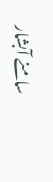سامنے آبشار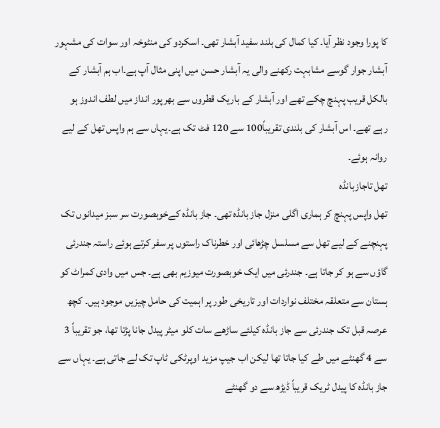کا پورا وجود نظر آیا۔ کیا کمال کی بلند سفید آبشار تھی۔ اسکردو کی منٹوخہ اور سوات کی مشہور آبشار جوار گوسے مشابہت رکھنے والی یہ آبشار حسن میں اپنی مثال آپ ہے۔اب ہم آبشار کے بالکل قریب پہنچ چکے تھے اور آبشار کے باریک قطروں سے بھرپور انداز میں لطف اندوز ہو رہے تھے۔ اس آبشار کی بلندی تقریباً100 سے 120 فٹ تک ہے۔یہاں سے ہم واپس تھل کے لیے روانہ ہوئے۔
تھل تاجازبانڈہ
تھل واپس پہنچ کر ہماری اگلی منزل جاز بانڈہ تھی۔ جاز بانڈہ کےخوبصورت سر سبز میدانوں تک پہنچنے کے لیے تھل سے مسلسل چڑھائی اور خطرناک راستوں پر سفر کرتے ہوئے راستہ جندرئی گاؤں سے ہو کر جاتا ہے۔ جندرئی میں ایک خوبصورت میوزیم بھی ہے۔ جس میں وادی کمراٹ کو ہستان سے متعلقہ مختلف نواردات اور تاریخی طور پر اہمیت کی حامل چیزیں موجود ہیں۔ کچھ عرصہ قبل تک جندرئی سے جاز بانڈہ کیلئے ساڑھے سات کلو میٹر پیدل جانا پڑتا تھا، جو تقریباً 3 سے 4 گھنٹے میں طے کیا جاتا تھا لیکن اب جیپ مزید اوپرٹکی ٹاپ تک لے جاتی ہے۔ یہاں سے جاز بانڈہ کا پیدل ٹریک قریباً ڈیڑھ سے دو گھنٹے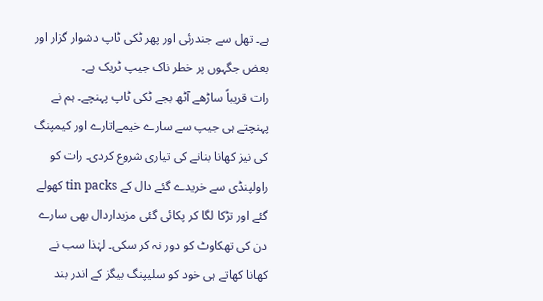ہے۔ تھل سے جندرئی اور پھر ٹکی ٹاپ دشوار گزار اور بعض جگہوں پر خطر ناک جیپ ٹریک ہے۔
رات قریباً ساڑھے آٹھ بجے ٹکی ٹاپ پہنچے۔ ہم نے پہنچتے ہی جیپ سے سارے خیمےاتارے اور کیمپنگ کی نیز کھانا بنانے کی تیاری شروع کردی۔ رات کو راولپنڈی سے خریدے گئے دال کے tin packs کھولے گئے اور تڑکا لگا کر پکائی گئی مزیداردال بھی سارے دن کی تھکاوٹ کو دور نہ کر سکی۔ لہٰذا سب نے کھانا کھاتے ہی خود کو سلیپنگ بیگز کے اندر بند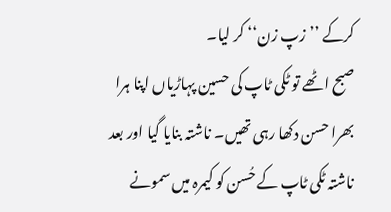کرکے ’’زپ زن‘‘ کر لیا۔
صبح اٹھے تو ٹکی ٹاپ کی حسین پہاڑیاں اپنا ہرا بھرا حسن دکھا رہی تھیں۔ ناشتہ بنایا گیا اور بعد ناشتہ ٹکی ٹاپ کے حُسن کو کیمرہ میں سمونے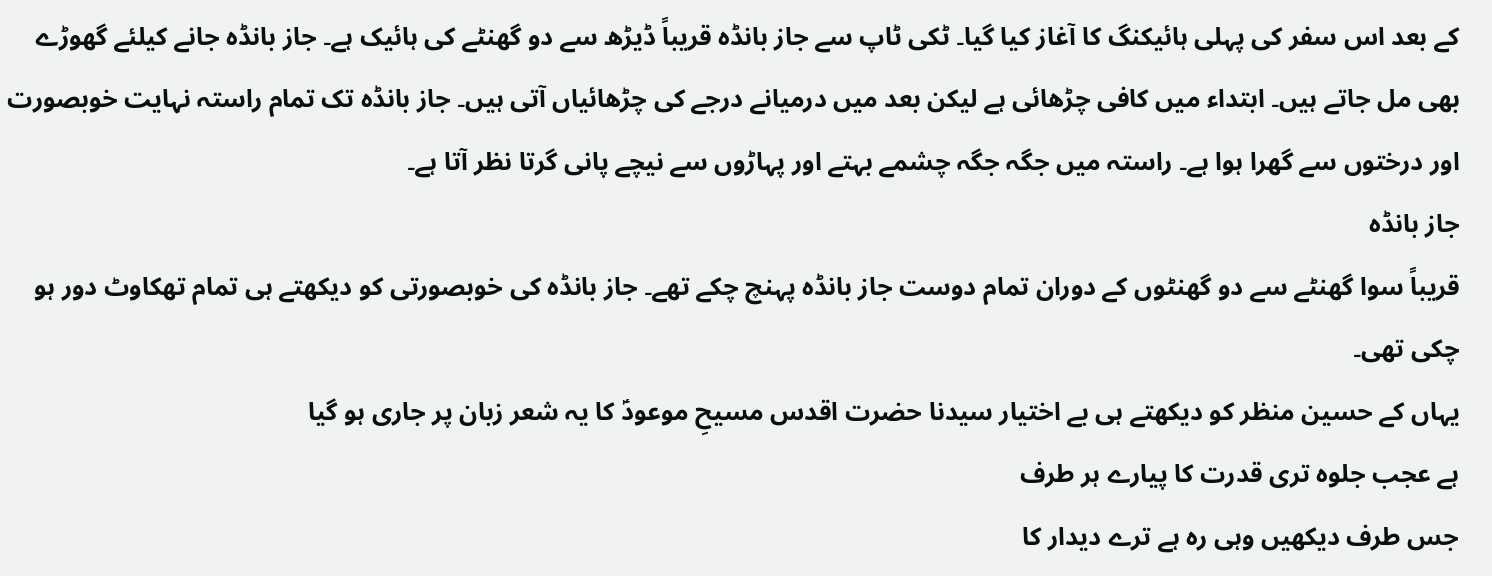کے بعد اس سفر کی پہلی ہائیکنگ کا آغاز کیا گیا۔ ٹکی ٹاپ سے جاز بانڈہ قریباً ڈیڑھ سے دو گھنٹے کی ہائیک ہے۔ جاز بانڈہ جانے کیلئے گھوڑے بھی مل جاتے ہیں۔ ابتداء میں کافی چڑھائی ہے لیکن بعد میں درمیانے درجے کی چڑھائیاں آتی ہیں۔ جاز بانڈہ تک تمام راستہ نہایت خوبصورت اور درختوں سے گھرا ہوا ہے۔ راستہ میں جگہ جگہ چشمے بہتے اور پہاڑوں سے نیچے پانی گرتا نظر آتا ہے۔
جاز بانڈہ
قریباً سوا گھنٹے سے دو گھنٹوں کے دوران تمام دوست جاز بانڈہ پہنچ چکے تھے۔ جاز بانڈہ کی خوبصورتی کو دیکھتے ہی تمام تھکاوٹ دور ہو چکی تھی۔
یہاں کے حسین منظر کو دیکھتے ہی بے اختیار سیدنا حضرت اقدس مسیحِ موعودؑ کا یہ شعر زبان پر جاری ہو گیا
ہے عجب جلوہ تری قدرت کا پیارے ہر طرف
جس طرف دیکھیں وہی رہ ہے ترے دیدار کا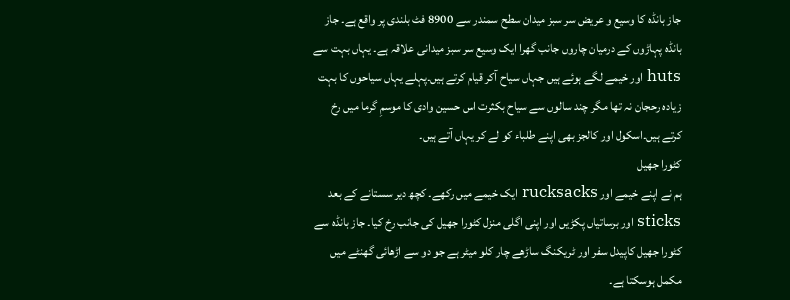جاز بانڈہ کا وسیع و عریض سر سبز میدان سطح سمندر سے 8900 فٹ بلندی پر واقع ہے۔ جاز بانڈہ پہاڑوں کے درمیان چاروں جانب گھرا ایک وسیع سر سبز میدانی علاقہ ہے۔ یہاں بہت سے huts اور خیمے لگے ہوئے ہیں جہاں سیاح آکر قیام کرتے ہیں۔پہلے یہاں سیاحوں کا بہت زیادہ رحجان نہ تھا مگر چند سالوں سے سیاح بکثرت اس حسین وادی کا موسمِ گرما میں رخ کرتے ہیں۔اسکول اور کالجز بھی اپنے طلباء کو لے کر یہاں آتے ہیں۔
کٹورا جھیل
ہم نے اپنے خیمے اور rucksacks ایک خیمے میں رکھے۔ کچھ دیر سستانے کے بعد sticks اور برساتیاں پکڑیں اور اپنی اگلی منزل کٹورا جھیل کی جانب رخ کیا۔ جاز بانڈہ سے کٹورا جھیل کاپیدل سفر اور ٹریکنگ ساڑھے چار کلو میٹر ہے جو دو سے اڑھائی گھنٹے میں مکمل ہوسکتا ہے۔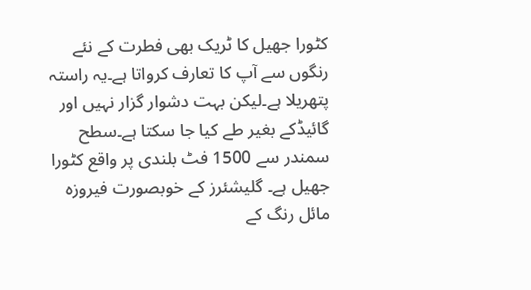کٹورا جھیل کا ٹریک بھی فطرت کے نئے رنگوں سے آپ کا تعارف کرواتا ہے۔یہ راستہ پتھریلا ہے۔لیکن بہت دشوار گزار نہیں اور گائیڈکے بغیر طے کیا جا سکتا ہے۔سطح سمندر سے 1500 فٹ بلندی پر واقع کٹورا جھیل ہے۔ گلیشئرز کے خوبصورت فیروزہ مائل رنگ کے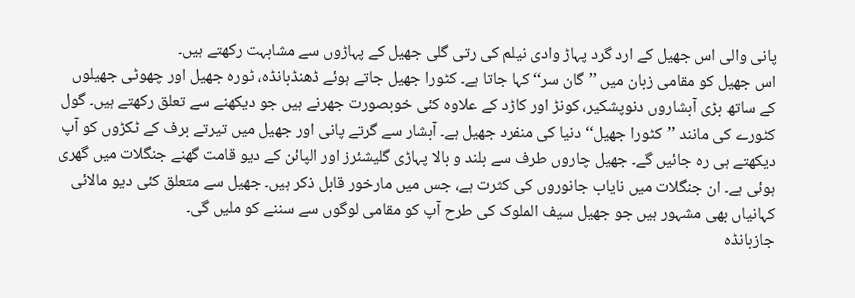پانی والی اس جھیل کے ارد گرد پہاڑ وادی نیلم کی رتی گلی جھیل کے پہاڑوں سے مشابہت رکھتے ہیں۔
اس جھیل کو مقامی زبان میں ’’گان سر‘‘ کہا جاتا ہے۔ کٹورا جھیل جاتے ہوئے ڈھنڈبانڈہ، ٹورہ جھیل اور چھوٹی جھیلوں کے ساتھ بڑی آبشاروں دنوپشکیر، کونڑ اور کاڑد کے علاوہ کئی خوبصورت جھرنے ہیں جو دیکھنے سے تعلق رکھتے ہیں۔ گول کٹورے کی مانند ’’کٹورا جھیل‘‘ دنیا کی منفرد جھیل ہے۔ آبشار سے گرتے پانی اور جھیل میں تیرتے برف کے ٹکڑوں کو آپ دیکھتے ہی رہ جائیں گے۔ جھیل چاروں طرف سے بلند و بالا پہاڑی گلیشئرز اور الپائن کے دیو قامت گھنے جنگلات میں گھری ہوئی ہے۔ ان جنگلات میں نایاب جانوروں کی کثرت ہے، جس میں مارخور قابل ذکر ہیں۔ جھیل سے متعلق کئی دیو مالائی کہانیاں بھی مشہور ہیں جو جھیل سیف الملوک کی طرح آپ کو مقامی لوگوں سے سننے کو ملیں گی۔
جازبانڈہ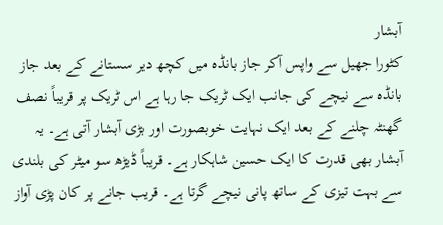آبشار
کٹورا جھیل سے واپس آکر جاز بانڈہ میں کچھ دیر سستانے کے بعد جاز بانڈہ سے نیچے کی جانب ایک ٹریک جا رہا ہے اس ٹریک پر قریباً نصف گھنٹہ چلنے کے بعد ایک نہایت خوبصورت اور بڑی آبشار آتی ہے۔ یہ آبشار بھی قدرت کا ایک حسین شاہکار ہے۔ قریباً ڈیڑھ سو میٹر کی بلندی سے بہت تیزی کے ساتھ پانی نیچے گرتا ہے۔ قریب جانے پر کان پڑی آواز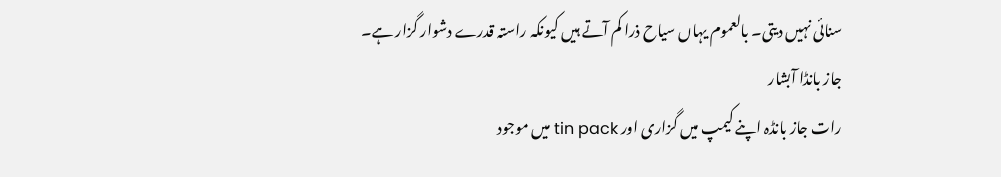سنائی نہیں دیتی۔ بالعموم یہاں سیاح ذرا کم آتے ہیں کیونکہ راستہ قدرے دشوار گزار ہے۔
جاز بانڈا آبشار
رات جاز بانڈہ اپنے کیمپ میں گزاری اور tin pack میں موجود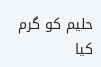حلیم کو گرم کیا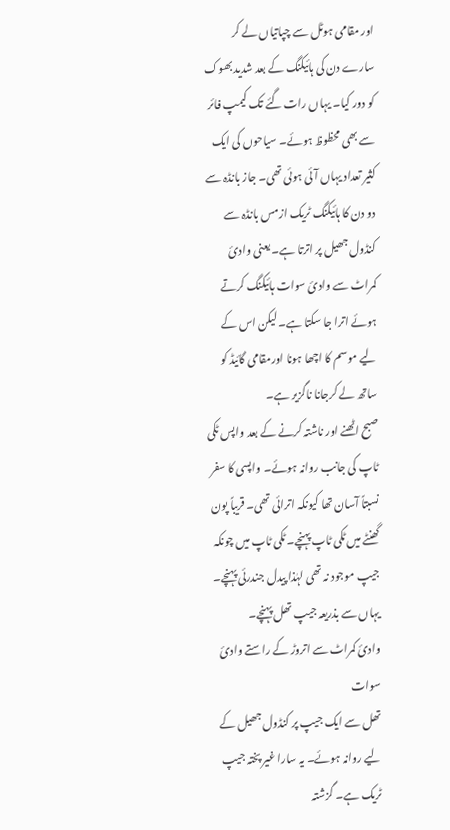اور مقامی ہوٹل سے چپاتیاں لے کر سارے دن کی ہائیکنگ کے بعد شدید بھوک کو دور کیا۔ یہاں رات گئے تک کیمپ فائر سے بھی محظوظ ہوئے۔ سیاحوں کی ایک کثیر تعداد یہاں آئی ہوئی تھی۔ جاز بانڈہ سے دو دن کا ہائیکنگ ٹریک ازمس بانڈہ سے کنڈول جھیل پر اترتا ہے۔ یعنی وادیٔ کمراٹ سے وادیٔ سوات ہائیکنگ کرتے ہوئے اترا جا سکتا ہے۔ لیکن اس کے لیے موسم کا اچھا ہونا اورمقامی گائیڈ کو ساتھ لے کرجانا ناگزیر ہے۔
صبح اٹھنے اور ناشتہ کرنے کے بعد واپس ٹکی ٹاپ کی جانب روانہ ہوئے۔ واپسی کا سفر نسبتاً آسان تھا کیونکہ اترائی تھی۔ قریباً پون گھنٹے میں ٹکی ٹاپ پہنچے۔ ٹکی ٹاپ میں چونکہ جیپ موجود نہ تھی لہٰذا پیدل جندرئی پہنچے۔ یہاں سے بذریعہ جیپ تھل پہنچے۔
وادیٔ کمراٹ سے اتروڑ کے راستے وادیٔ سوات
تھل سے ایک جیپ پر کنڈول جھیل کے لیے روانہ ہوئے۔ یہ سارا غیر پختہ جیپ ٹریک ہے۔ گزشتہ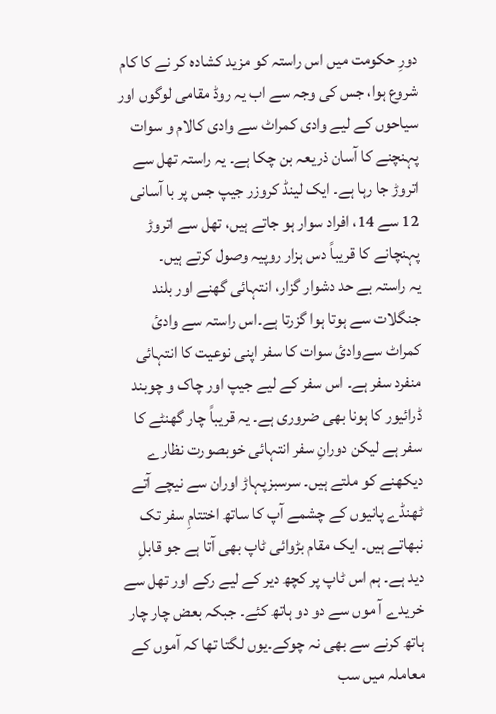دورِ حکومت میں اس راستہ کو مزید کشادہ کر نے کا کام شروع ہوا، جس کی وجہ سے اب یہ روڈ مقامی لوگوں اور سیاحوں کے لیے وادی کمراٹ سے وادی کالام و سوات پہنچنے کا آسان ذریعہ بن چکا ہے۔ یہ راستہ تھل سے اتروڑ جا رہا ہے۔ ایک لینڈ کروزر جیپ جس پر با آسانی 12 سے 14، افراد سوار ہو جاتے ہیں، تھل سے اتروڑ پہنچانے کا قریباً دس ہزار روپیہ وصول کرتے ہیں۔
یہ راستہ بے حد دشوار گزار، انتہائی گھنے اور بلند جنگلات سے ہوتا ہوا گزرتا ہے۔اس راستہ سے وادیٔ کمراٹ سےوادیٔ سوات کا سفر اپنی نوعیت کا انتہائی منفرد سفر ہے۔ اس سفر کے لیے جیپ اور چاک و چوبند ڈرائیور کا ہونا بھی ضروری ہے۔ یہ قریباً چار گھنٹے کا سفر ہے لیکن دورانِ سفر انتہائی خوبصورت نظارے دیکھنے کو ملتے ہیں۔ سرسبزپہاڑ اوران سے نیچے آتے ٹھنڈے پانیوں کے چشمے آپ کا ساتھ اختتامِ سفر تک نبھاتے ہیں۔ ایک مقام بڑوائی ٹاپ بھی آتا ہے جو قابلِ دید ہے۔ ہم اس ٹاپ پر کچھ دیر کے لیے رکے اور تھل سے خریدے آ موں سے دو دو ہاتھ کئے۔ جبکہ بعض چار چار ہاتھ کرنے سے بھی نہ چوکے۔یوں لگتا تھا کہ آموں کے معاملہ میں سب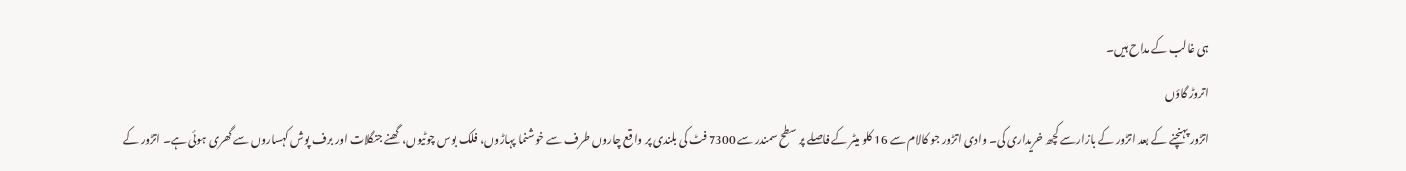ہی غالب کے مداح ہیں۔
اتروڑ گاؤں
اتڑور پہنچنے کے بعد اتڑور کے بازارسے کچھ خریداری کی۔ وادی اتڑور جو کالام سے 16 کلو میٹر کے فاصلے پر سطح سمندر سے 7300 فٹ کی بلندی پر واقع چاروں طرف سے خوشنما پہاڑوں، فلک بوس چوٹیوں، گھنے جنگلات اور برف پوش کہساروں سے گھری ہوئی ہے۔ اتڑور کے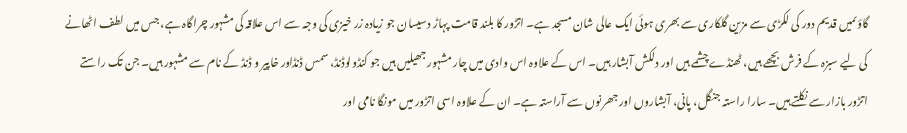گاؤںمیں قدیم دور کی لکڑی سے مزین گلکاری سے بھری ہوئی ایک عالی شان مسجد ہے۔ اتڑور کا بلند قامت پہاڑ دسیسان جو زیادہ زر خیزی کی وجہ سے اس علاقہ کی مشہور چراگاہ ہے، جس میں لطف اٹھانے کی لیے سبزہ کے فرش بچھے ہیں، ٹھنڈے چشمے ہیں اور دلکش آبشار ہیں۔ اس کے علاوہ اس وادی میں چار مشہور جھیلیں ہیں جو کنڈولوڈنڈ، سمس ڈنڈاور خاپیر و ڈنڈ کے نام سے مشہور ہیں۔ جن تک راستے اتڑور بازار سے نکلتے ہیں۔ سارا راستہ جنگل، پانی، آبشاروں اور جھرنوں سے آراستہ ہے۔ ان کے علاوہ اسی اتڑور میں مونگا نامی اور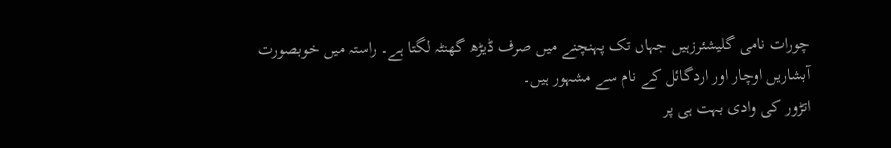چورات نامی گلیشئرزہیں جہاں تک پہنچنے میں صرف ڈیڑھ گھنٹہ لگتا ہے۔ راستہ میں خوبصورت آبشاریں اوچار اور اردگائل کے نام سے مشہور ہیں۔
اتڑور کی وادی بہت ہی پر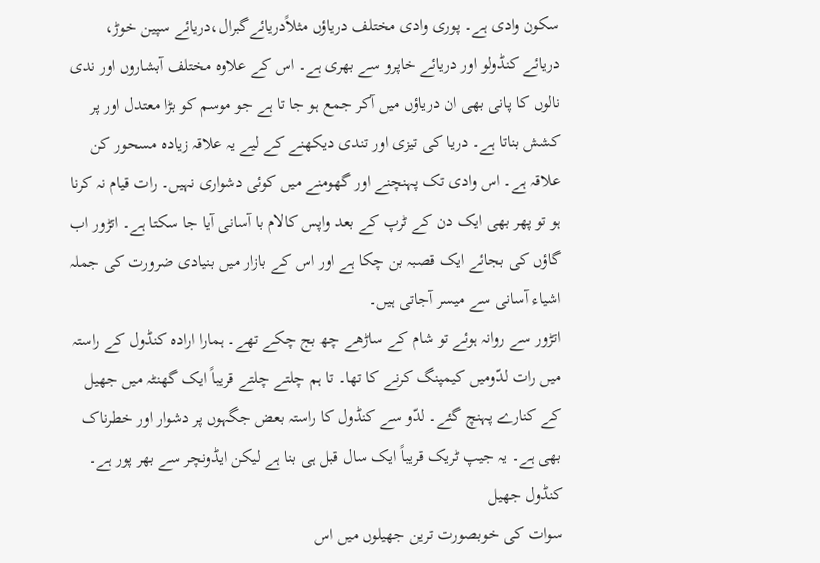سکون وادی ہے۔ پوری وادی مختلف دریاؤں مثلاًدریائےگبرال،دریائے سپین خوڑ، دریائے کنڈولو اور دریائے خاپرو سے بھری ہے۔ اس کے علاوہ مختلف آبشاروں اور ندی نالوں کا پانی بھی ان دریاؤں میں آکر جمع ہو جا تا ہے جو موسم کو بڑا معتدل اور پر کشش بناتا ہے۔ دریا کی تیزی اور تندی دیکھنے کے لیے یہ علاقہ زیادہ مسحور کن علاقہ ہے۔ اس وادی تک پہنچنے اور گھومنے میں کوئی دشواری نہیں۔ رات قیام نہ کرنا ہو تو پھر بھی ایک دن کے ٹرپ کے بعد واپس کالام با آسانی آیا جا سکتا ہے۔ اتڑور اب گاؤں کی بجائے ایک قصبہ بن چکا ہے اور اس کے بازار میں بنیادی ضرورت کی جملہ اشیاء آسانی سے میسر آجاتی ہیں۔
اتڑور سے روانہ ہوئے تو شام کے ساڑھے چھ بج چکے تھے۔ ہمارا ارادہ کنڈول کے راستہ میں رات لدّومیں کیمپنگ کرنے کا تھا۔ تا ہم چلتے چلتے قریباً ایک گھنٹہ میں جھیل کے کنارے پہنچ گئے۔ لدّو سے کنڈول کا راستہ بعض جگہوں پر دشوار اور خطرناک بھی ہے۔ یہ جیپ ٹریک قریباً ایک سال قبل ہی بنا ہے لیکن ایڈونچر سے بھر پور ہے۔
کنڈول جھیل
سوات کی خوبصورت ترین جھیلوں میں اس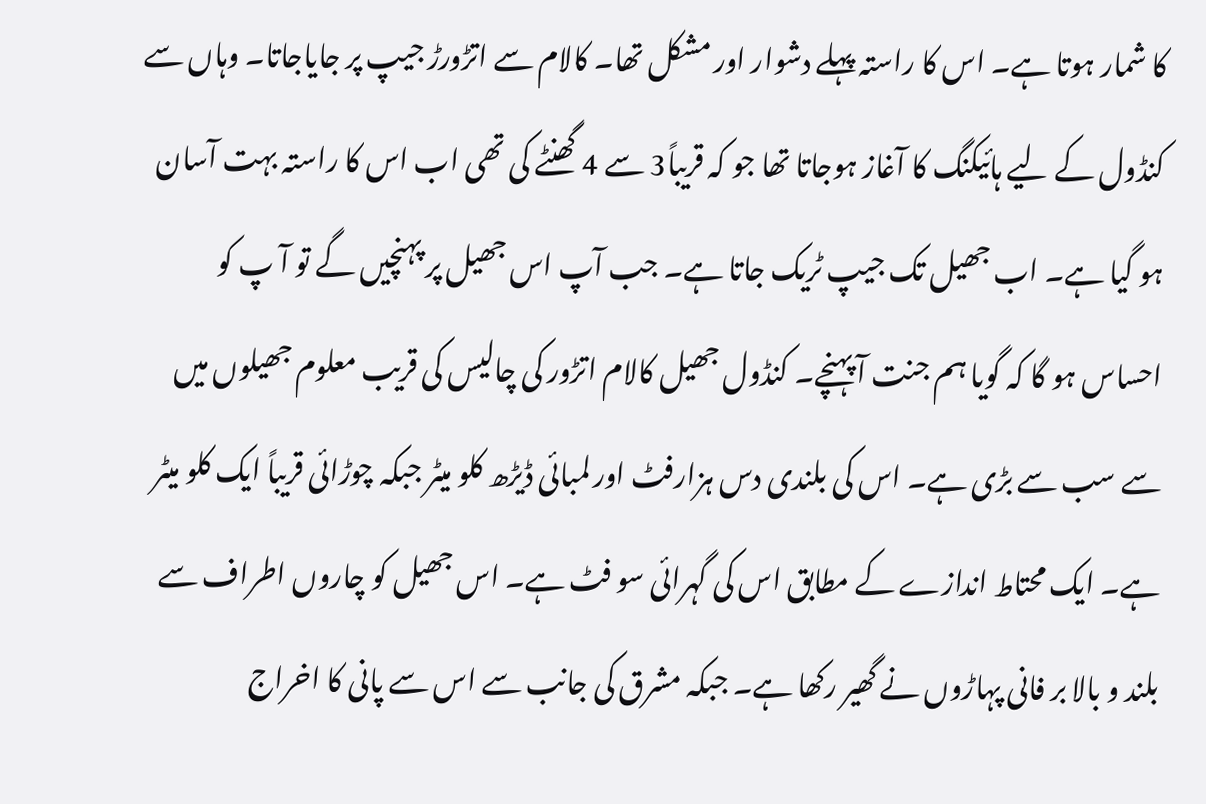کا شمار ہوتا ہے۔ اس کا راستہ پہلے دشوار اور مشکل تھا۔ کالام سے اتڑورڑ جیپ پر جایاجاتا۔ وہاں سے کنڈول کے لیے ہائیکنگ کا آغاز ہوجاتا تھا جو کہ قریباً3 سے 4 گھنٹے کی تھی اب اس کا راستہ بہت آسان ہو گیا ہے۔ اب جھیل تک جیپ ٹریک جاتا ہے۔ جب آپ اس جھیل پر پہنچیں گے تو آ پ کو احساس ہو گا کہ گویا ہم جنت آ پہنچے۔ کنڈول جھیل کالام اتڑور کی چالیس کی قریب معلوم جھیلوں میں سے سب سے بڑی ہے۔ اس کی بلندی دس ہزارفٹ اور لمبائی ڈیڑھ کلو میٹر جبکہ چوڑائی قریباً ایک کلو میٹر ہے۔ ایک محتاط اندازے کے مطابق اس کی گہرائی سو فٹ ہے۔ اس جھیل کو چاروں اطراف سے بلند و بالا بر فانی پہاڑوں نے گھیر رکھا ہے۔ جبکہ مشرق کی جانب سے اس سے پانی کا اخراج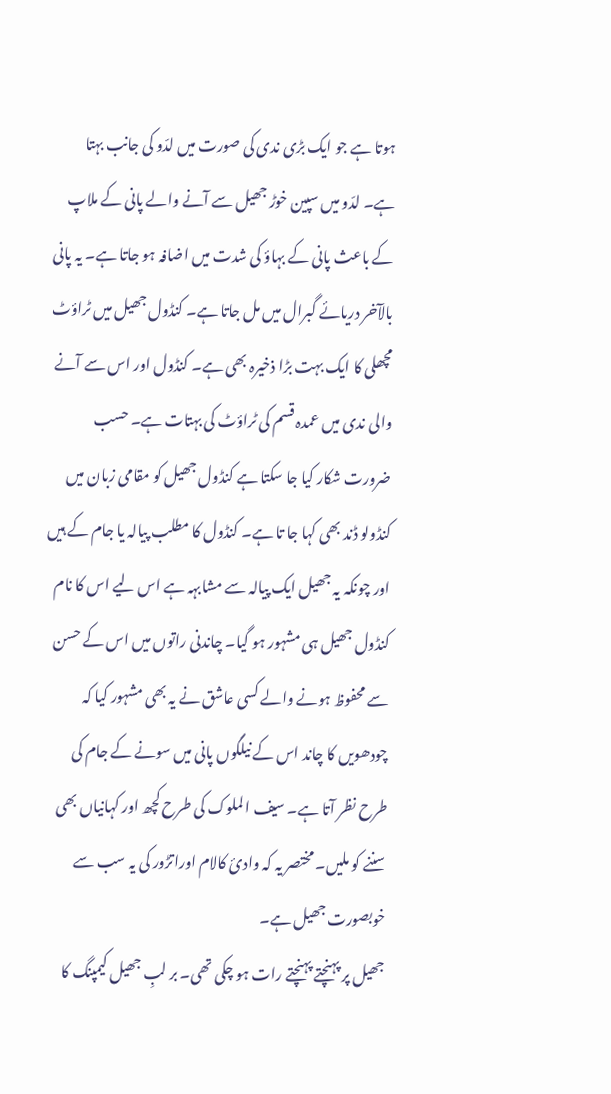ہوتا ہے جو ایک بڑی ندی کی صورت میں لدّو کی جانب بہتا ہے۔ لدّو میں سپین خوڑ جھیل سے آنے والے پانی کے ملاپ کے باعث پانی کے بہاؤ کی شدت میں اضافہ ہو جاتا ہے۔ یہ پانی بالآخر دریائے گبرال میں مل جاتا ہے۔ کنڈول جھیل میں ٹراؤٹ مچھلی کا ایک بہت بڑا ذخیرہ بھی ہے۔ کنڈول اور اس سے آنے والی ندی میں عمدہ قسم کی ٹراؤٹ کی بہتات ہے۔ حسب ضرورت شکار کیا جا سکتا ہے کنڈول جھیل کو مقامی زبان میں کنڈولو ڈند بھی کہا جا تا ہے۔ کنڈول کا مطلب پیالہ یا جام کے ہیں اور چونکہ یہ جھیل ایک پیالہ سے مشابہہ ہے اس لیے اس کا نام کنڈول جھیل ہی مشہور ہو گیا۔ چاندنی راتوں میں اس کے حسن سے محفوظ ہونے والے کسی عاشق نے یہ بھی مشہور کیا کہ چودھویں کا چاند اس کے نیلگوں پانی میں سونے کے جام کی طرح نظر آتا ہے۔ سیف ا لملوک کی طرح کچھ اور کہانیاں بھی سننے کو ملیں۔ مختصر یہ کہ وادیٔ کالام اوراتڑور کی یہ سب سے خوبصورت جھیل ہے۔
جھیل پر پہنچتے پہنچتے رات ہو چکی تھی۔ بر لبِ جھیل کیمپنگ کا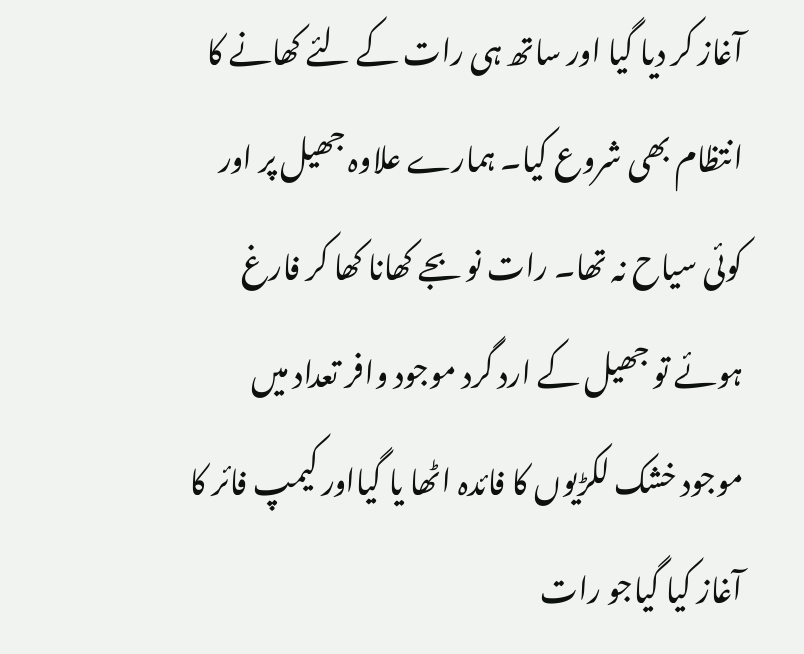آغاز کر دیا گیا اور ساتھ ہی رات کے لئے کھانے کا انتظام بھی شروع کیا۔ ہمارے علاوہ جھیل پر اور کوئی سیاح نہ تھا۔ رات نو بجے کھانا کھا کر فارغ ہوئے تو جھیل کے ارد گرد موجود وافر تعداد میں موجود خشک لکڑیوں کا فائدہ اٹھا یا گیااور کیمپ فائر کا آغاز کیا گیاجو رات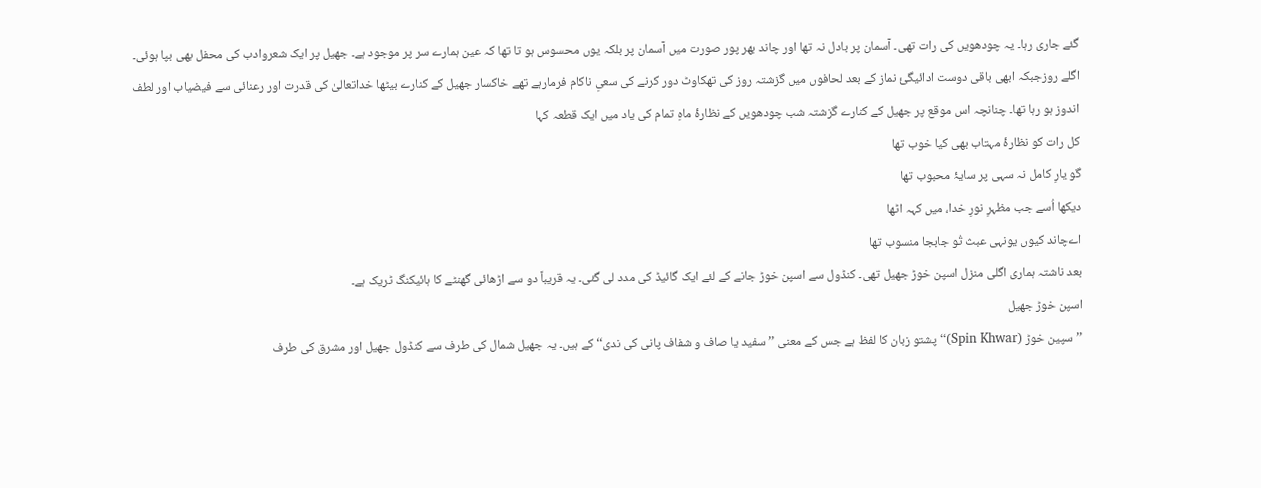گئے جاری رہا۔ یہ چودھویں کی رات تھی۔ آسمان پر بادل نہ تھا اور چاند بھر پور صورت میں آسمان پر بلکہ یوں محسوس ہو تا تھا کہ عین ہمارے سر پر موجود ہے۔ جھیل پر ایک شعروادب کی محفل بھی بپا ہوئی۔
اگلے روزجبکہ ابھی باقی دوست ادائیگیٔ نماز کے بعد لحافوں میں گزشتہ روز کی تھکاوٹ دور کرنے کی سعیِ ناکام فرمارہے تھے خاکسار جھیل کے کنارے بیٹھا خداتعالیٰ کی قدرت اور رعنائی سے فیضیاب اور لطف اندوز ہو رہا تھا۔ چنانچہ اس موقع پر جھیل کے کنارے گزشتہ شب چودھویں کے نظارۂ ماہِ تمام کی یاد میں ایک قطعہ کہا
کل رات کو نظارۂ مہتاب بھی کیا خوب تھا
گو یارِ کامل نہ سہی پر سایۂ محبوب تھا
دیکھا اُسے جب مظہرِ نورِ خدا، میں کہہ اٹھا
اےچاند کیوں یونہی عبث تُو جابجا منسوب تھا
بعد ناشتہ ہماری اگلی منزل اسپن خوڑ جھیل تھی۔ کنڈول سے اسپن خوڑ جانے کے لئے ایک گائیڈ کی مدد لی گئی۔ یہ قریباً دو سے اڑھائی گھنٹے کا ہائیکنگ ٹریک ہے۔
اسپن خوڑ جھیل
’’سپین خوڑ (Spin Khwar)‘‘ پشتو زبان کا لفظ ہے جس کے معنی ’’سفید یا صاف و شفاف پانی کی ندی‘‘ کے ہیں۔ یہ جھیل شمال کی طرف سے کنڈول جھیل اور مشرق کی طرف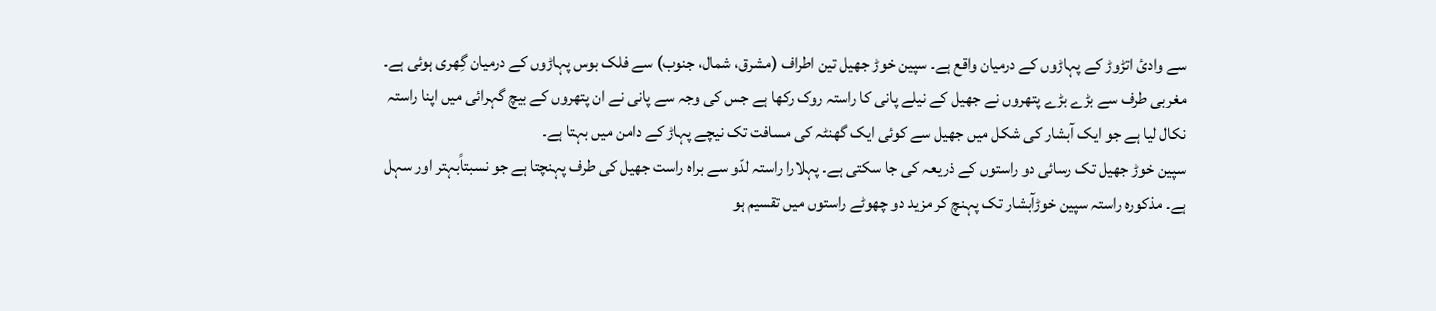سے وادیٔ اتڑوڑ کے پہاڑوں کے درمیان واقع ہے۔ سپین خوڑ جھیل تین اطراف (مشرق، شمال، جنوب) سے فلک بوس پہاڑوں کے درمیان گِھری ہوئی ہے۔ مغربی طرف سے بڑے بڑے پتھروں نے جھیل کے نیلے پانی کا راستہ روک رکھا ہے جس کی وجہ سے پانی نے ان پتھروں کے بیچ گہرائی میں اپنا راستہ نکال لیا ہے جو ایک آبشار کی شکل میں جھیل سے کوئی ایک گھنٹہ کی مسافت تک نیچے پہاڑ کے دامن میں بہتا ہے۔
سپین خوڑ جھیل تک رسائی دو راستوں کے ذریعہ کی جا سکتی ہے۔ پہلارا راستہ لدّو سے براہ راست جھیل کی طرف پہنچتا ہے جو نسبتاًبہتر اور سہل ہے۔ مذکورہ راستہ سپین خوڑآبشار تک پہنچ کر مزید دو چھوٹے راستوں میں تقسیم ہو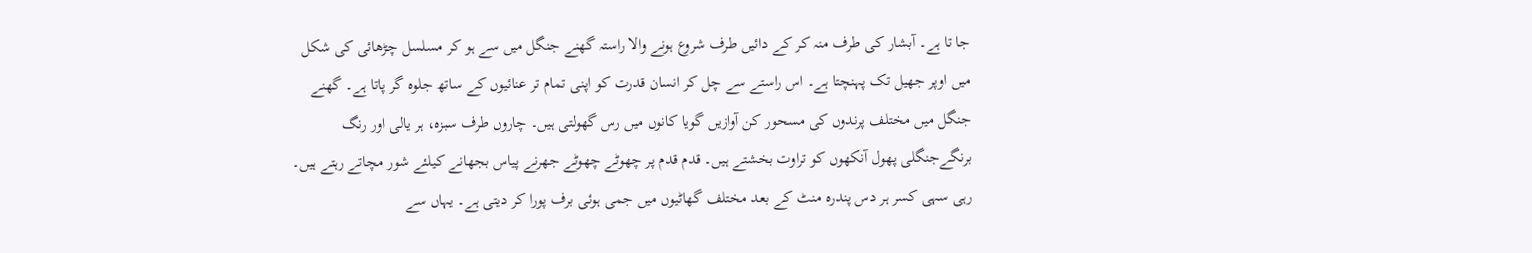جا تا ہے۔ آبشار کی طرف منہ کر کے دائیں طرف شروع ہونے والا راستہ گھنے جنگل میں سے ہو کر مسلسل چڑھائی کی شکل میں اوپر جھیل تک پہنچتا ہے۔ اس راستے سے چل کر انسان قدرت کو اپنی تمام تر عنائیوں کے ساتھ جلوہ گر پاتا ہے۔ گھنے جنگل میں مختلف پرندوں کی مسحور کن آوازیں گویا کانوں میں رس گھولتی ہیں۔ چاروں طرف سبزہ، ہر یالی اور رنگ برنگےجنگلی پھول آنکھوں کو تراوت بخشتے ہیں۔ قدم قدم پر چھوٹے چھوٹے جھرنے پیاس بجھانے کیلئے شور مچاتے رہتے ہیں۔ رہی سہی کسر ہر دس پندرہ منٹ کے بعد مختلف گھاٹیوں میں جمی ہوئی برف پورا کر دیتی ہے۔ یہاں سے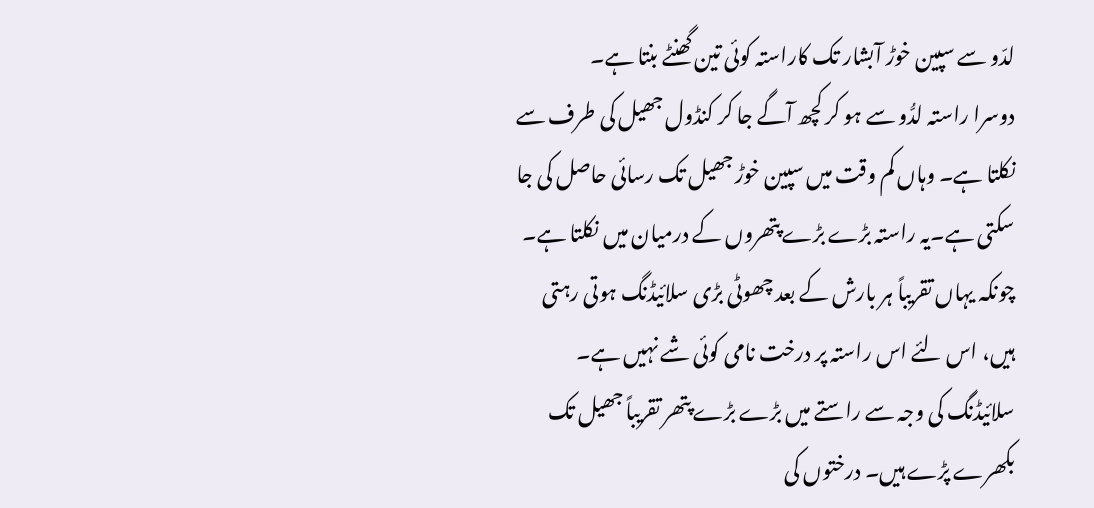لدّو سے سپین خوڑ آبشار تک کاراستہ کوئی تین گھنٹے بنتا ہے۔
دوسرا راستہ لدُّو سے ہو کر کچھ آگے جا کر کنڈول جھیل کی طرف سے نکلتا ہے۔ وہاں کم وقت میں سپین خوڑ جھیل تک رسائی حاصل کی جا سکتی ہے۔یہ راستہ بڑے بڑے پتھروں کے درمیان میں نکلتا ہے۔ چونکہ یہاں تقریباً ہر بارش کے بعد چھوٹی بڑی سلائیڈنگ ہوتی رہتی ہیں، اس لئے اس راستہ پر درخت نامی کوئی شے نہیں ہے۔ سلائیڈنگ کی وجہ سے راستے میں بڑے بڑے پتھر تقریباً جھیل تک بکھرے پڑے ہیں۔ درختوں کی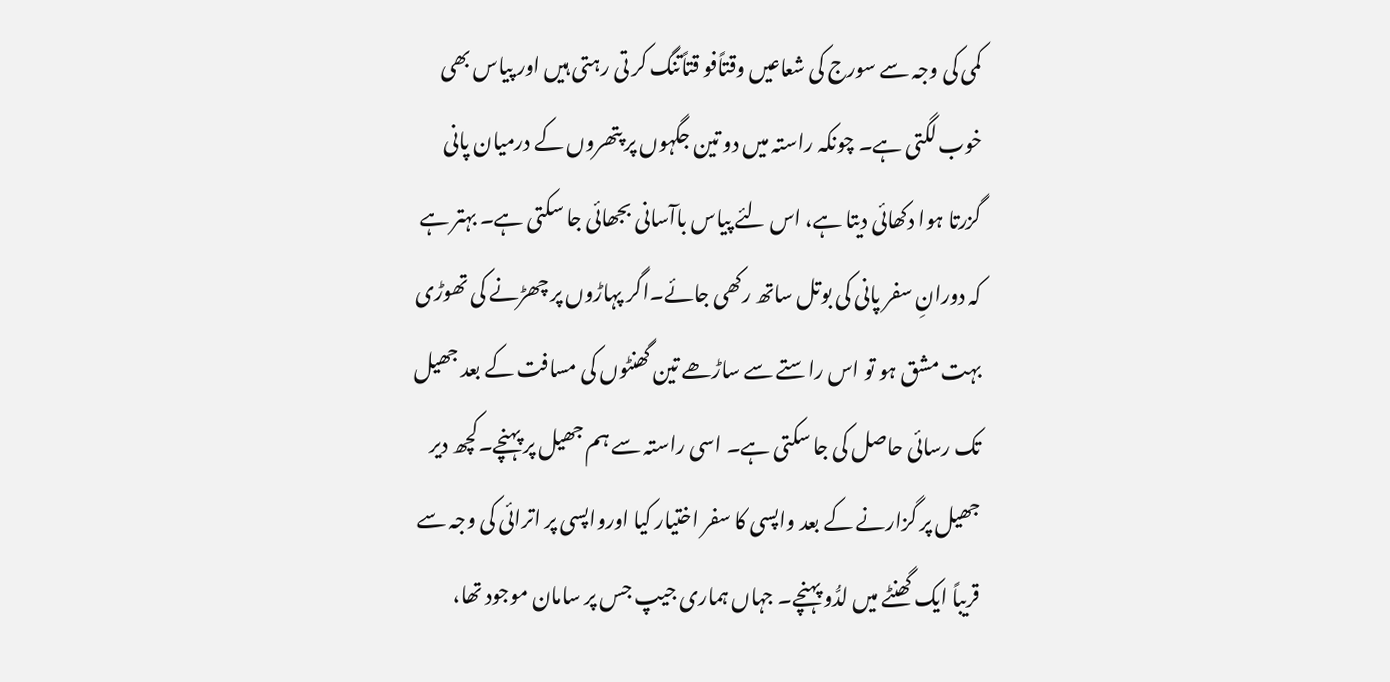کمی کی وجہ سے سورج کی شعاعیں وقتاًفو قتاًتنگ کر تی رہتی ہیں اور پیاس بھی خوب لگتی ہے۔ چونکہ راستہ میں دو تین جگہوں پر پتھروں کے درمیان پانی گزرتا ہوا دکھائی دیتا ہے، اس لئے پیاس باآسانی بجھائی جا سکتی ہے۔ بہتر ہے کہ دورانِ سفر پانی کی بوتل ساتھ رکھی جائے۔اگر پہاڑوں پر چھڑنے کی تھوڑی بہت مشق ہو تو اس راستے سے ساڑھے تین گھنٹوں کی مسافت کے بعد جھیل تک رسائی حاصل کی جا سکتی ہے۔ اسی راستہ سے ہم جھیل پر پہنچے۔کچھ دیر جھیل پر گزارنے کے بعد واپسی کا سفر اختیار کیا اورواپسی پر اترائی کی وجہ سے قریباً ایک گھنٹے میں لدُّو پہنچے۔ جہاں ہماری جیپ جس پر سامان موجود تھا،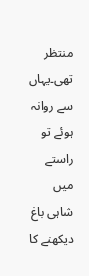منتظر تھی۔یہاں سے روانہ ہوئے تو راستے میں شاہی باغ دیکھنے کا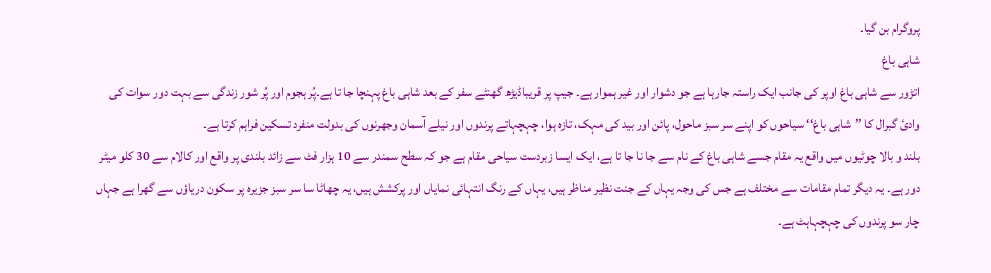پروگرام بن گیا۔
شاہی باغ
اتڑور سے شاہی باغ اوپر کی جانب ایک راستہ جارہا ہے جو دشوار اور غیر ہموار ہے۔ جیپ پر قریباڈیڑھ گھنٹے سفر کے بعد شاہی باغ پہنچا جا تا ہے۔پُر ہجوم اور پُر شور زندگی سے بہت دور سوات کی وادیٔ گبرال کا ’’شاہی باغ‘‘ سیاحوں کو اپنے سر سبز ماحول، پائن اور بید کی مہک، تازہ ہوا، چہچہاتے پرندوں اور نیلے آسمان وجھرنوں کی بدولت منفرد تسکین فراہم کرتا ہے۔
بلند و بالا چوٹیوں میں واقع یہ مقام جسے شاہی باغ کے نام سے جا نا جا تا ہے، ایک ایسا زبردست سیاحی مقام ہے جو کہ سطح سمندر سے 10 ہزار فٹ سے زائد بلندی پر واقع اور کالام سے 30 کلو میٹر دور ہے۔ یہ دیگر تمام مقامات سے مختلف ہے جس کی وجہ یہاں کے جنت نظیر مناظر ہیں، یہاں کے رنگ انتہائی نمایاں اور پرکشش ہیں، یہ چھاٹا سا سر سبز جزیرہ پر سکون دریاؤں سے گھرا ہے جہاں چار سو پرندوں کی چہچہاہٹ ہے۔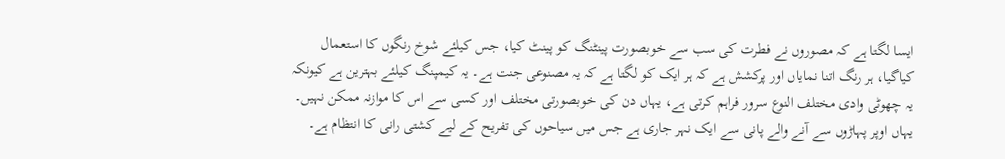ایسا لگتا ہے کہ مصوروں نے فطرت کی سب سے خوبصورت پینٹنگ کو پینٹ کیا، جس کیلئے شوخ رنگوں کا استعمال کیاگیا، ہر رنگ اتنا نمایاں اور پرکشش ہے کہ ہر ایک کو لگتا ہے کہ یہ مصنوعی جنت ہے۔ یہ کیمپنگ کیلئے بہترین ہے کیونکہ یہ چھوٹی وادی مختلف النوع سرور فراہم کرتی ہے، یہاں دن کی خوبصورتی مختلف اور کسی سے اس کا موازنہ ممکن نہیں۔ یہاں اوپر پہاڑوں سے آنے والے پانی سے ایک نہر جاری ہے جس میں سیاحوں کی تفریح کے لیے کشتی رانی کا انتظام ہے۔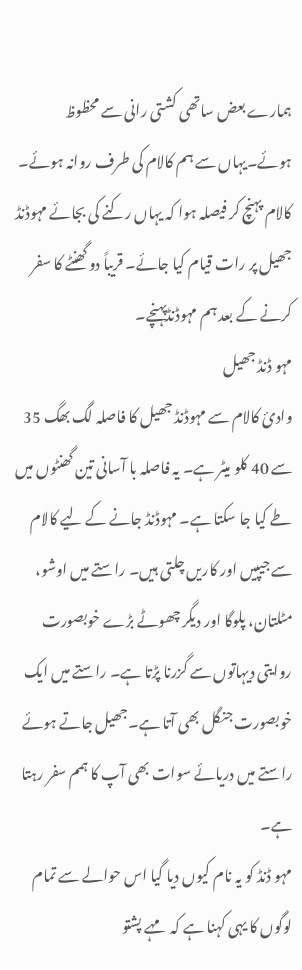ہمارے بعض ساتھی کشتی رانی سے محظوظ ہوئے۔یہاں سے ہم کالام کی طرف روانہ ہوئے۔ کالام پہنچ کر فیصلہ ہوا کہ یہاں رکنے کی بجائے مہوڈنڈ جھیل پر رات قیام کیا جائے۔ قریباً دو گھنٹے کا سفر کرنے کے بعد ہم مہوڈنڈپہنچے۔
مہو ڈنڈ جھیل
وادیٔ کالام سے مہوڈنڈ جھیل کا فاصلہ لگ بھگ 35 سے 40 کلو میٹر ہے۔ یہ فاصلہ با آسانی تین گھنٹوں میں طے کیا جا سکتا ہے۔ مہوڈنڈ جانے کے لیے کالام سے جیپیں اور کاریں چلتی ہیں۔ راستے میں اوشو، مٹلتان، پلوگا اور دیگر چھوٹے بڑے خوبصورت روایتی دیہاتوں سے گزرنا پڑتا ہے۔ راستے میں ایک خوبصورت جنگل بھی آتا ہے۔جھیل جاتے ہوئے راستے میں دریائے سوات بھی آپ کا ہمم سفر رہتا ہے۔
مہو ڈنڈ کو یہ نام کیوں دیا گیا اس حوالے سے تمام لوگوں کا یہی کہنا ہے کہ مہے پشتو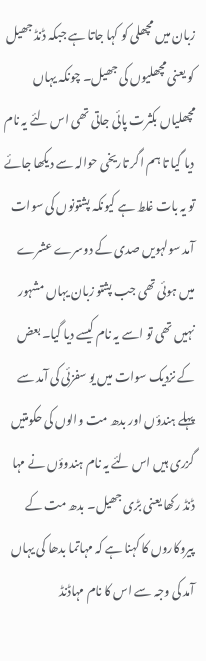زبان میں مچھلی کو کہا جاتا ہے جبکہ ڈنڈ جھیل کو یعنی مچھلیوں کی جھیل۔ چونکہ یہاں مچھلیاں بکثرت پائی جاتی تھی اس لئے یہ نام دیا گیا تا ہم اگر تاریخی حوالہ سے دیکھا جائے تو یہ بات غلط ہے کیونکہ پشتونوں کی سوات آمد سولہویں صدی کے دوسرے عشرے میں ہوئی تھی جب پشتو زبان یہاں مشہور نہیں تھی تو اسے یہ نام کیسے دیا گیا۔ بعض کے نزدیک سوات میں یو سفزئی کی آمد سے پہلے ہندؤں اور بدھ مت والوں کی حکومتیں گزری ہیں اس لئے یہ نام ہندوؤں نے مہا ڈنڈ رکھا یعنی بڑی جھیل۔ بدھ مت کے پیروکاروں کا کہنا ہے کہ مہاتما بدھا کی یہاں آمد کی وجہ سے اس کا نام مہاڈنڈ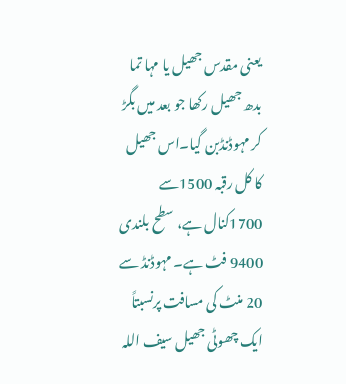یعنی مقدس جھیل یا مہا تما بدھ جھیل رکھا جو بعد میں بگڑ کر مہوڈنڈبن گیا۔اس جھیل کا کل رقبہ 1500سے 1700کنال ہے، سطح بلندی 9400 فٹ ہے۔ مہوڈنڈ سے 20 منٹ کی مسافت پرنسبتاً ایک چھوٹی جھیل سیف اللہ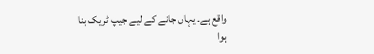واقع ہے۔ یہاں جانے کے لیے جیپ ٹریک بنا ہوا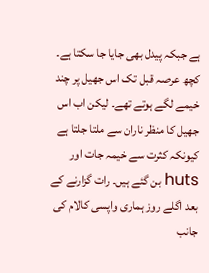ہے جبکہ پیدل بھی جایا جا سکتا ہے۔
کچھ عرصہ قبل تک اس جھیل پر چند خیمے لگے ہوتے تھے۔ لیکن اب اس جھیل کا منظر ناران سے ملتا جلتا ہے کیونکہ کثرت سے خیمہ جات اور huts بن گئے ہیں۔ رات گزارنے کے بعد اگلے روز ہماری واپسی کالام کی جانب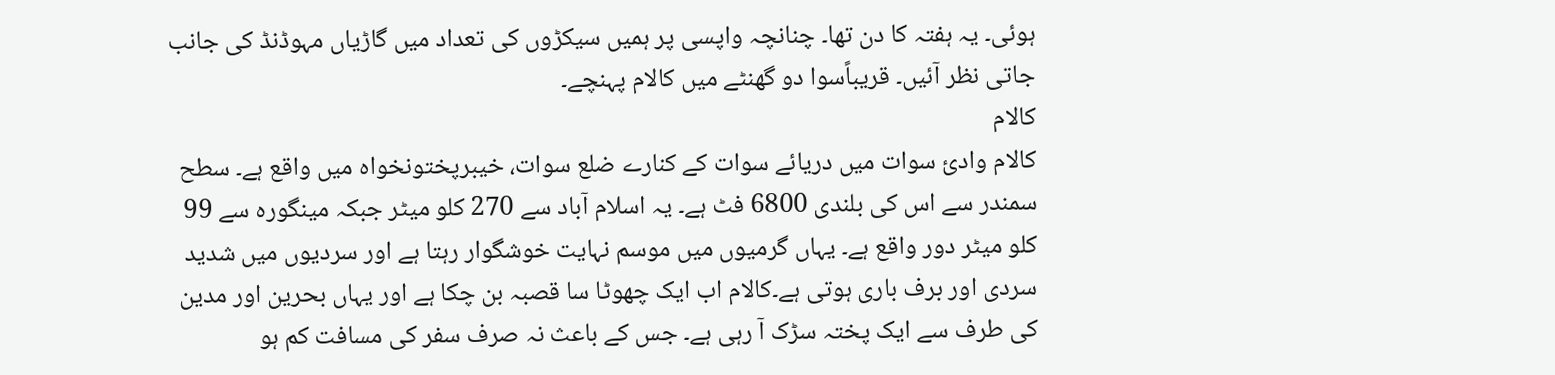ہوئی۔ یہ ہفتہ کا دن تھا۔ چنانچہ واپسی پر ہمیں سیکڑوں کی تعداد میں گاڑیاں مہوڈنڈ کی جانب جاتی نظر آئیں۔ قریباًسوا دو گھنٹے میں کالام پہنچے۔
کالام
کالام وادیٔ سوات میں دریائے سوات کے کنارے ضلع سوات، خیبرپختونخواہ میں واقع ہے۔ سطح سمندر سے اس کی بلندی 6800 فٹ ہے۔ یہ اسلام آباد سے 270 کلو میٹر جبکہ مینگورہ سے 99 کلو میٹر دور واقع ہے۔ یہاں گرمیوں میں موسم نہایت خوشگوار رہتا ہے اور سردیوں میں شدید سردی اور برف باری ہوتی ہے۔کالام اب ایک چھوٹا سا قصبہ بن چکا ہے اور یہاں بحرین اور مدین کی طرف سے ایک پختہ سڑک آ رہی ہے۔ جس کے باعث نہ صرف سفر کی مسافت کم ہو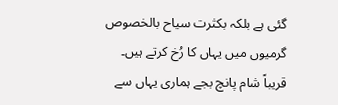گئی ہے بلکہ بکثرت سیاح بالخصوص گرمیوں میں یہاں کا رُخ کرتے ہیں۔
قریباً شام پانچ بجے ہماری یہاں سے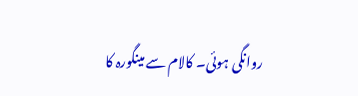روانگی ہوئی۔ کالام سے مینگورہ کا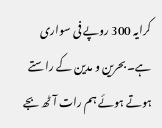کرایہ 300 روپے فی سواری ہے۔ بحرین و مدین کے راستے ہوتے ہوئے ہم رات آٹھ بجے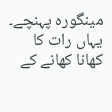مینگورہ پہنچے۔ یہاں رات کا کھانا کھانے کے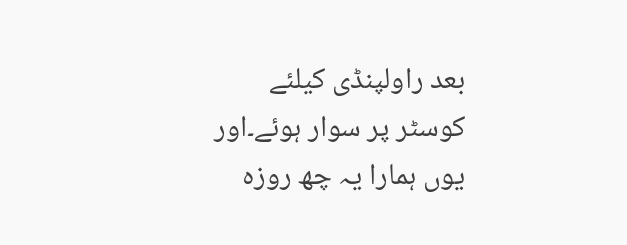بعد راولپنڈی کیلئے کوسٹر پر سوار ہوئے۔اور یوں ہمارا یہ چھ روزہ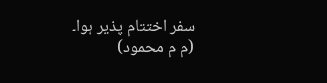سفر اختتام پذیر ہوا۔
(م م محمود)